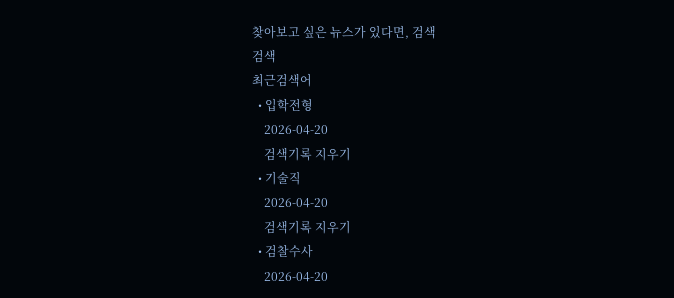찾아보고 싶은 뉴스가 있다면, 검색
검색
최근검색어
  • 입학전형
    2026-04-20
    검색기록 지우기
  • 기술직
    2026-04-20
    검색기록 지우기
  • 검찰수사
    2026-04-20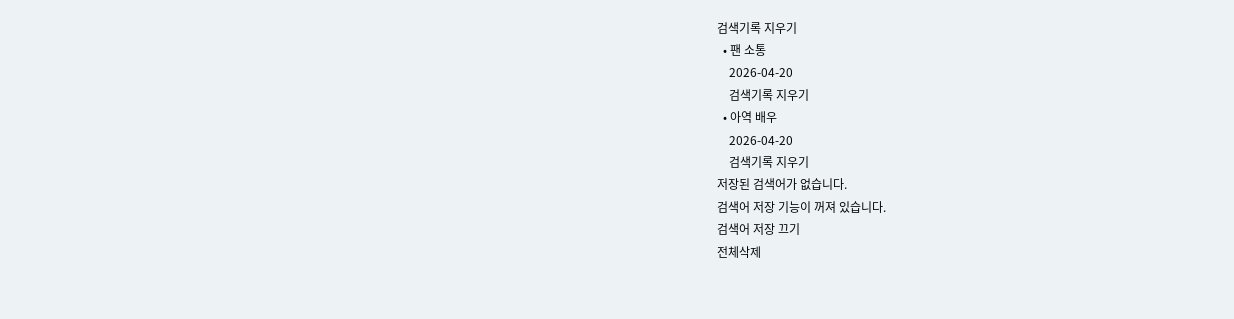검색기록 지우기
  • 팬 소통
    2026-04-20
    검색기록 지우기
  • 아역 배우
    2026-04-20
    검색기록 지우기
저장된 검색어가 없습니다.
검색어 저장 기능이 꺼져 있습니다.
검색어 저장 끄기
전체삭제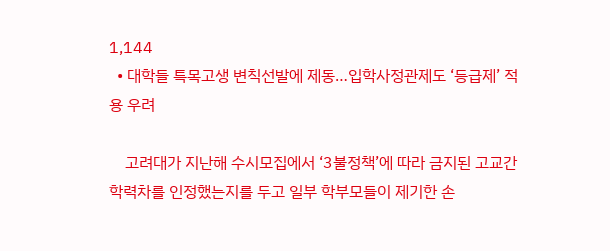1,144
  • 대학들 특목고생 변칙선발에 제동…입학사정관제도 ‘등급제’ 적용 우려

    고려대가 지난해 수시모집에서 ‘3불정책’에 따라 금지된 고교간 학력차를 인정했는지를 두고 일부 학부모들이 제기한 손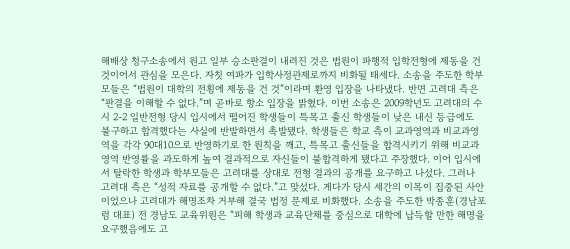해배상 청구소송에서 원고 일부 승소판결이 내려진 것은 법원이 파행적 입학전형에 제동을 건 것이어서 관심을 모은다. 자칫 여파가 입학사정관제로까지 비화될 태세다. 소송을 주도한 학부모들은 “법원이 대학의 전횡에 제동을 건 것”이라며 환영 입장을 나타냈다. 반면 고려대 측은 “판결을 이해할 수 없다.”며 곧바로 항소 입장을 밝혔다. 이번 소송은 2009학년도 고려대의 수시 2-2 일반전형 당시 입시에서 떨어진 학생들이 특목고 출신 학생들이 낮은 내신 등급에도 불구하고 합격했다는 사실에 반발하면서 촉발됐다. 학생들은 학교 측이 교과영역과 비교과영역을 각각 90대10으로 반영하기로 한 원칙을 깨고, 특목고 출신들을 합격시키기 위해 비교과영역 반영률을 과도하게 높여 결과적으로 자신들이 불합격하게 됐다고 주장했다. 이어 입시에서 탈락한 학생과 학부모들은 고려대를 상대로 전형 결과의 공개를 요구하고 나섰다. 그러나 고려대 측은 “성적 자료를 공개할 수 없다.”고 맞섰다. 게다가 당시 세간의 이목이 집중된 사안이었으나 고려대가 해명조차 거부해 결국 법정 문제로 비화했다. 소송을 주도한 박종훈(경남포럼 대표) 전 경남도 교육위원은 “피해 학생과 교육단체를 중심으로 대학에 납득할 만한 해명을 요구했음에도 고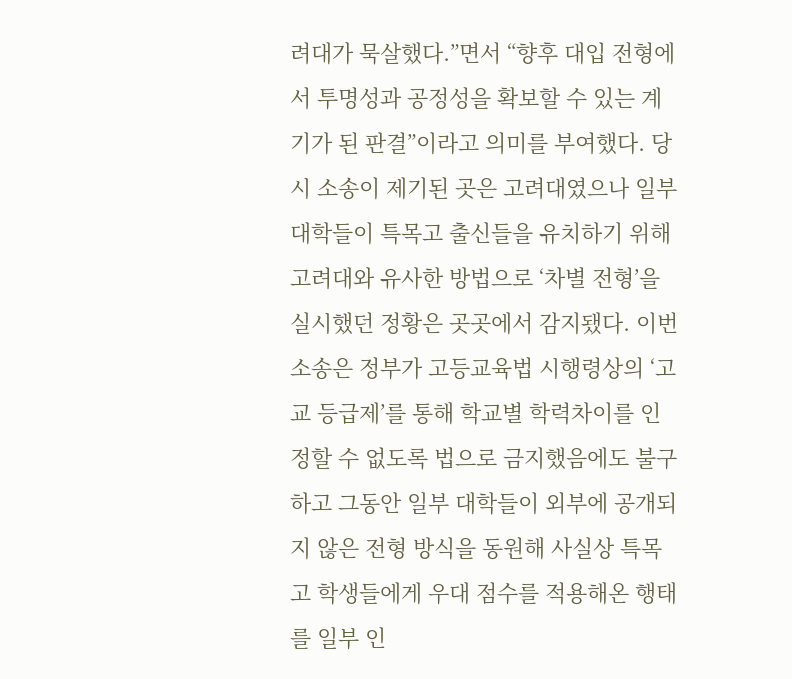려대가 묵살했다.”면서 “향후 대입 전형에서 투명성과 공정성을 확보할 수 있는 계기가 된 판결”이라고 의미를 부여했다. 당시 소송이 제기된 곳은 고려대였으나 일부 대학들이 특목고 출신들을 유치하기 위해 고려대와 유사한 방법으로 ‘차별 전형’을 실시했던 정황은 곳곳에서 감지됐다. 이번 소송은 정부가 고등교육법 시행령상의 ‘고교 등급제’를 통해 학교별 학력차이를 인정할 수 없도록 법으로 금지했음에도 불구하고 그동안 일부 대학들이 외부에 공개되지 않은 전형 방식을 동원해 사실상 특목고 학생들에게 우대 점수를 적용해온 행태를 일부 인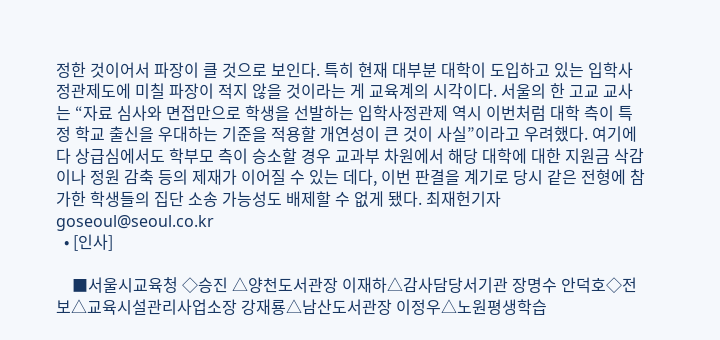정한 것이어서 파장이 클 것으로 보인다. 특히 현재 대부분 대학이 도입하고 있는 입학사정관제도에 미칠 파장이 적지 않을 것이라는 게 교육계의 시각이다. 서울의 한 고교 교사는 “자료 심사와 면접만으로 학생을 선발하는 입학사정관제 역시 이번처럼 대학 측이 특정 학교 출신을 우대하는 기준을 적용할 개연성이 큰 것이 사실”이라고 우려했다. 여기에다 상급심에서도 학부모 측이 승소할 경우 교과부 차원에서 해당 대학에 대한 지원금 삭감이나 정원 감축 등의 제재가 이어질 수 있는 데다, 이번 판결을 계기로 당시 같은 전형에 참가한 학생들의 집단 소송 가능성도 배제할 수 없게 됐다. 최재헌기자 goseoul@seoul.co.kr
  • [인사]

    ■서울시교육청 ◇승진 △양천도서관장 이재하△감사담당서기관 장명수 안덕호◇전보△교육시설관리사업소장 강재룡△남산도서관장 이정우△노원평생학습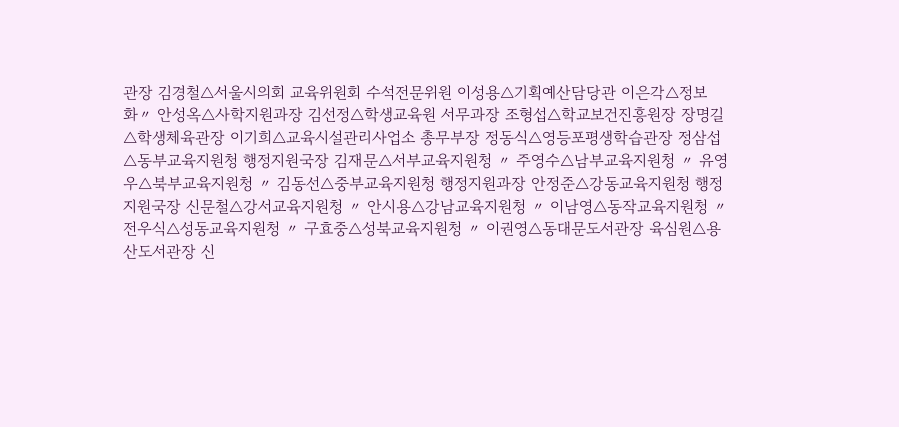관장 김경철△서울시의회 교육위원회 수석전문위원 이성용△기획예산담당관 이은각△정보화〃 안성옥△사학지원과장 김선정△학생교육원 서무과장 조형섭△학교보건진흥원장 장명길△학생체육관장 이기희△교육시설관리사업소 총무부장 정동식△영등포평생학습관장 정삼섭△동부교육지원청 행정지원국장 김재문△서부교육지원청 〃 주영수△남부교육지원청 〃 유영우△북부교육지원청 〃 김동선△중부교육지원청 행정지원과장 안정준△강동교육지원청 행정지원국장 신문철△강서교육지원청 〃 안시용△강남교육지원청 〃 이남영△동작교육지원청 〃 전우식△성동교육지원청 〃 구효중△성북교육지원청 〃 이권영△동대문도서관장 육심원△용산도서관장 신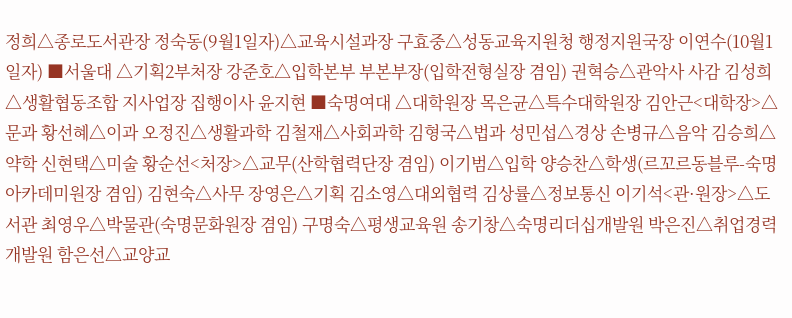정희△종로도서관장 정숙동(9월1일자)△교육시설과장 구효중△성동교육지원청 행정지원국장 이연수(10월1일자) ■서울대 △기획2부처장 강준호△입학본부 부본부장(입학전형실장 겸임) 권혁승△관악사 사감 김성희△생활협동조합 지사업장 집행이사 윤지현 ■숙명여대 △대학원장 목은균△특수대학원장 김안근<대학장>△문과 황선혜△이과 오정진△생활과학 김철재△사회과학 김형국△법과 성민섭△경상 손병규△음악 김승희△약학 신현택△미술 황순선<처장>△교무(산학협력단장 겸임) 이기범△입학 양승찬△학생(르꼬르동블루-숙명아카데미원장 겸임) 김현숙△사무 장영은△기획 김소영△대외협력 김상률△정보통신 이기석<관·원장>△도서관 최영우△박물관(숙명문화원장 겸임) 구명숙△평생교육원 송기창△숙명리더십개발원 박은진△취업경력개발원 함은선△교양교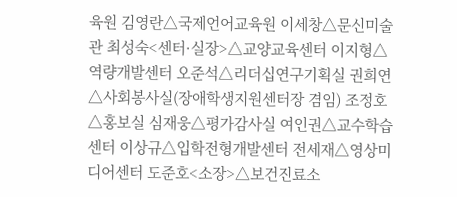육원 김영란△국제언어교육원 이세창△문신미술관 최성숙<센터·실장>△교양교육센터 이지형△역량개발센터 오준석△리더십연구기획실 권희연△사회봉사실(장애학생지원센터장 겸임) 조정호△홍보실 심재웅△평가감사실 여인권△교수학습센터 이상규△입학전형개발센터 전세재△영상미디어센터 도준호<소장>△보건진료소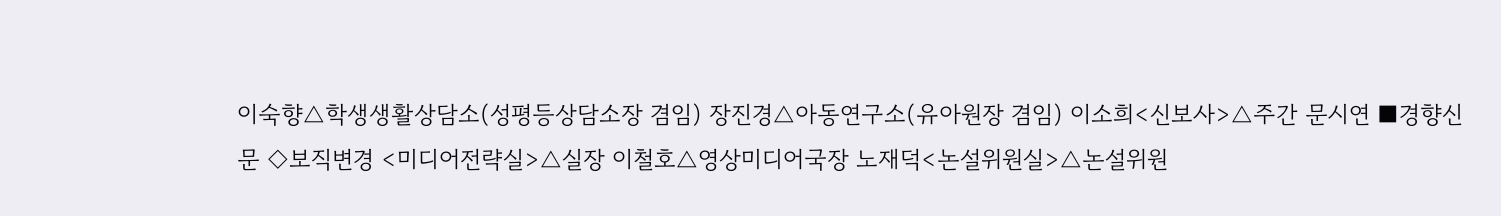이숙향△학생생활상담소(성평등상담소장 겸임) 장진경△아동연구소(유아원장 겸임) 이소희<신보사>△주간 문시연 ■경향신문 ◇보직변경 <미디어전략실>△실장 이철호△영상미디어국장 노재덕<논설위원실>△논설위원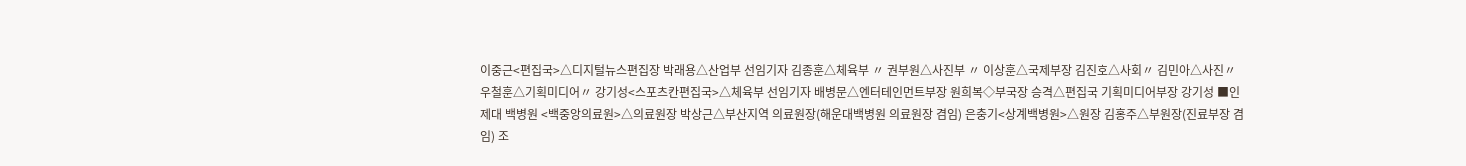이중근<편집국>△디지털뉴스편집장 박래용△산업부 선임기자 김종훈△체육부 〃 권부원△사진부 〃 이상훈△국제부장 김진호△사회〃 김민아△사진〃 우철훈△기획미디어〃 강기성<스포츠칸편집국>△체육부 선임기자 배병문△엔터테인먼트부장 원희복◇부국장 승격△편집국 기획미디어부장 강기성 ■인제대 백병원 <백중앙의료원>△의료원장 박상근△부산지역 의료원장(해운대백병원 의료원장 겸임) 은충기<상계백병원>△원장 김홍주△부원장(진료부장 겸임) 조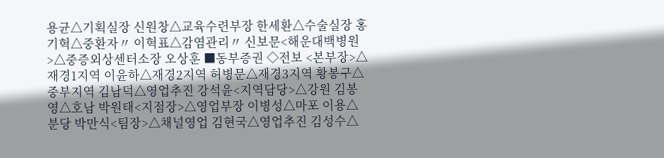용균△기획실장 신원창△교육수련부장 한세환△수술실장 홍기혁△중환자〃 이혁표△감염관리〃 신보문<해운대백병원>△중증외상센터소장 오상훈 ■동부증권 ◇전보 <본부장>△재경1지역 이윤하△재경2지역 허병문△재경3지역 황봉구△중부지역 김남덕△영업추진 강석윤<지역담당>△강원 김봉영△호남 박원태<지점장>△영업부장 이병성△마포 이용△분당 박만식<팀장>△채널영업 김현국△영업추진 김성수△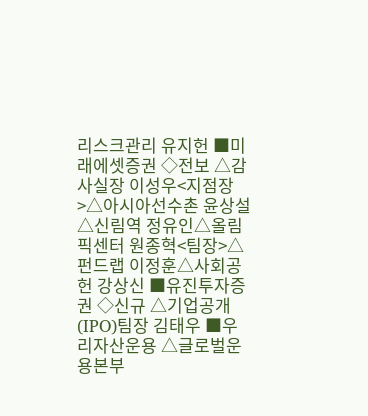리스크관리 유지헌 ■미래에셋증권 ◇전보 △감사실장 이성우<지점장>△아시아선수촌 윤상설△신림역 정유인△올림픽센터 원종혁<팀장>△펀드랩 이정훈△사회공헌 강상신 ■유진투자증권 ◇신규 △기업공개(IPO)팀장 김태우 ■우리자산운용 △글로벌운용본부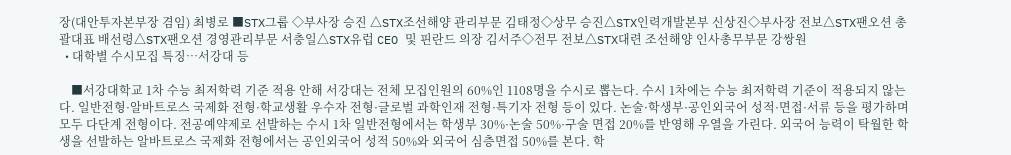장(대안투자본부장 겸임) 최병로 ■STX그룹 ◇부사장 승진 △STX조선해양 관리부문 김태정◇상무 승진△STX인력개발본부 신상진◇부사장 전보△STX팬오션 총괄대표 배선령△STX팬오션 경영관리부문 서충일△STX유럽 CEO 및 핀란드 의장 김서주◇전무 전보△STX대련 조선해양 인사총무부문 강쌍원
  • 대학별 수시모집 특징…서강대 등

    ■서강대학교 1차 수능 최저학력 기준 적용 안해 서강대는 전체 모집인원의 60%인 1108명을 수시로 뽑는다. 수시 1차에는 수능 최저학력 기준이 적용되지 않는다. 일반전형·알바트로스 국제화 전형·학교생활 우수자 전형·글로벌 과학인재 전형·특기자 전형 등이 있다. 논술·학생부·공인외국어 성적·면접·서류 등을 평가하며 모두 다단계 전형이다. 전공예약제로 선발하는 수시 1차 일반전형에서는 학생부 30%·논술 50%·구술 면접 20%를 반영해 우열을 가린다. 외국어 능력이 탁월한 학생을 선발하는 알바트로스 국제화 전형에서는 공인외국어 성적 50%와 외국어 심층면접 50%를 본다. 학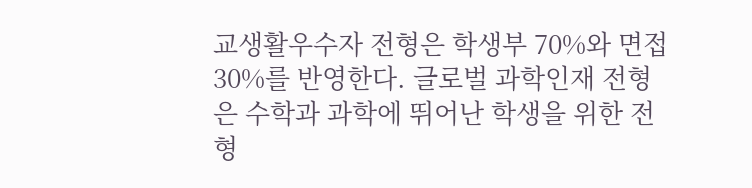교생활우수자 전형은 학생부 70%와 면접 30%를 반영한다. 글로벌 과학인재 전형은 수학과 과학에 뛰어난 학생을 위한 전형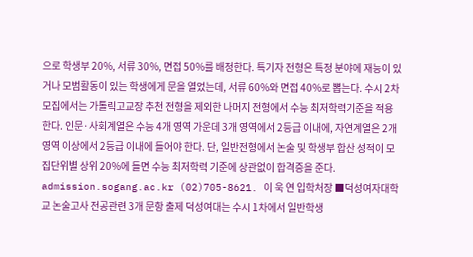으로 학생부 20%, 서류 30%, 면접 50%를 배정한다. 특기자 전형은 특정 분야에 재능이 있거나 모범활동이 있는 학생에게 문을 열었는데, 서류 60%와 면접 40%로 뽑는다. 수시 2차 모집에서는 가톨릭고교장 추천 전형을 제외한 나머지 전형에서 수능 최저학력기준을 적용한다. 인문·사회계열은 수능 4개 영역 가운데 3개 영역에서 2등급 이내에, 자연계열은 2개 영역 이상에서 2등급 이내에 들어야 한다. 단, 일반전형에서 논술 및 학생부 합산 성적이 모집단위별 상위 20%에 들면 수능 최저학력 기준에 상관없이 합격증을 준다. admission.sogang.ac.kr (02)705-8621. 이 욱 연 입학처장 ■덕성여자대학교 논술고사 전공관련 3개 문항 출제 덕성여대는 수시 1차에서 일반학생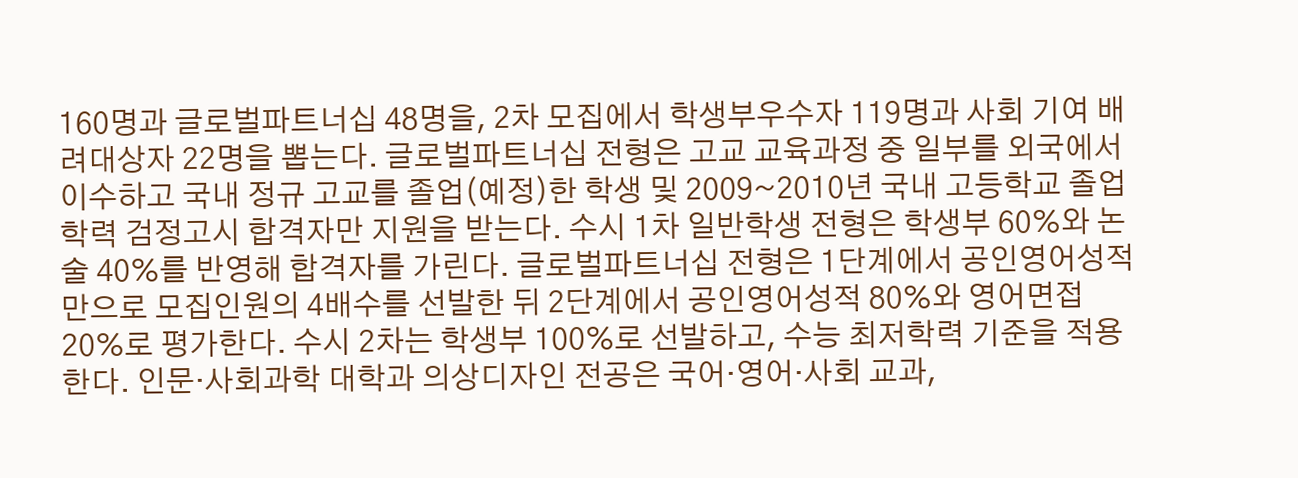160명과 글로벌파트너십 48명을, 2차 모집에서 학생부우수자 119명과 사회 기여 배려대상자 22명을 뽑는다. 글로벌파트너십 전형은 고교 교육과정 중 일부를 외국에서 이수하고 국내 정규 고교를 졸업(예정)한 학생 및 2009~2010년 국내 고등학교 졸업학력 검정고시 합격자만 지원을 받는다. 수시 1차 일반학생 전형은 학생부 60%와 논술 40%를 반영해 합격자를 가린다. 글로벌파트너십 전형은 1단계에서 공인영어성적만으로 모집인원의 4배수를 선발한 뒤 2단계에서 공인영어성적 80%와 영어면접 20%로 평가한다. 수시 2차는 학생부 100%로 선발하고, 수능 최저학력 기준을 적용한다. 인문·사회과학 대학과 의상디자인 전공은 국어·영어·사회 교과,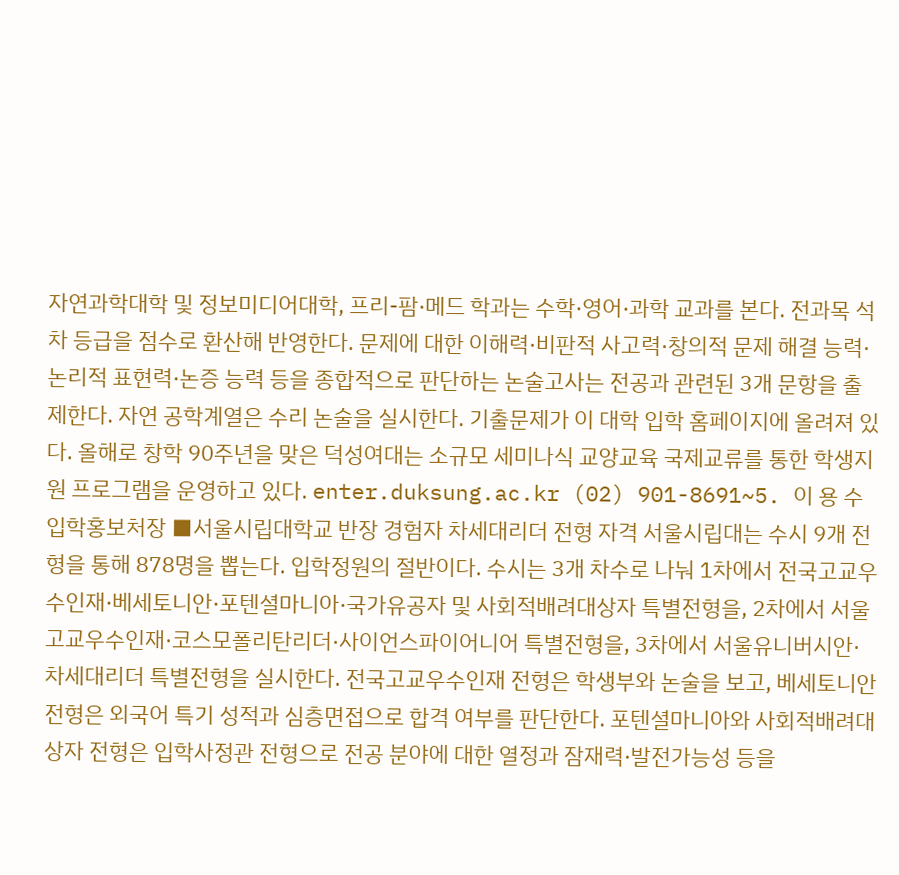자연과학대학 및 정보미디어대학, 프리-팜·메드 학과는 수학·영어·과학 교과를 본다. 전과목 석차 등급을 점수로 환산해 반영한다. 문제에 대한 이해력·비판적 사고력·창의적 문제 해결 능력·논리적 표현력·논증 능력 등을 종합적으로 판단하는 논술고사는 전공과 관련된 3개 문항을 출제한다. 자연 공학계열은 수리 논술을 실시한다. 기출문제가 이 대학 입학 홈페이지에 올려져 있다. 올해로 창학 90주년을 맞은 덕성여대는 소규모 세미나식 교양교육 국제교류를 통한 학생지원 프로그램을 운영하고 있다. enter.duksung.ac.kr (02) 901-8691~5. 이 용 수 입학홍보처장 ■서울시립대학교 반장 경험자 차세대리더 전형 자격 서울시립대는 수시 9개 전형을 통해 878명을 뽑는다. 입학정원의 절반이다. 수시는 3개 차수로 나눠 1차에서 전국고교우수인재·베세토니안·포텐셜마니아·국가유공자 및 사회적배려대상자 특별전형을, 2차에서 서울고교우수인재·코스모폴리탄리더·사이언스파이어니어 특별전형을, 3차에서 서울유니버시안·차세대리더 특별전형을 실시한다. 전국고교우수인재 전형은 학생부와 논술을 보고, 베세토니안 전형은 외국어 특기 성적과 심층면접으로 합격 여부를 판단한다. 포텐셜마니아와 사회적배려대상자 전형은 입학사정관 전형으로 전공 분야에 대한 열정과 잠재력·발전가능성 등을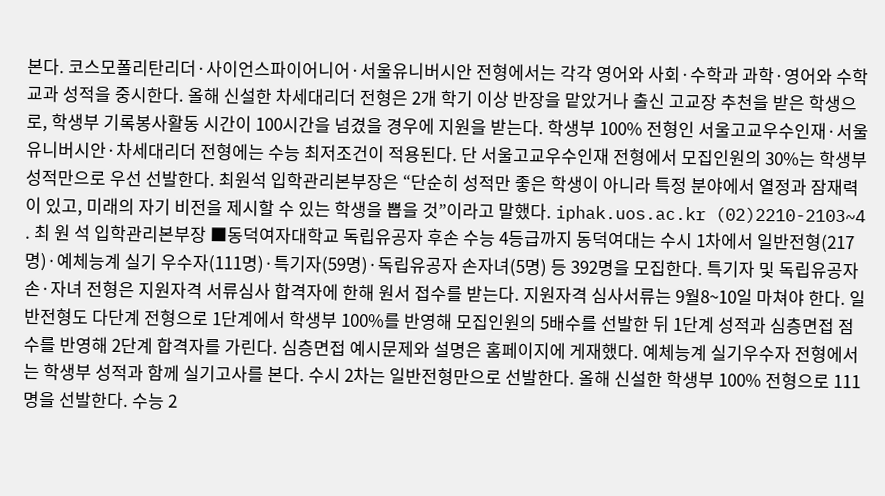본다. 코스모폴리탄리더·사이언스파이어니어·서울유니버시안 전형에서는 각각 영어와 사회·수학과 과학·영어와 수학 교과 성적을 중시한다. 올해 신설한 차세대리더 전형은 2개 학기 이상 반장을 맡았거나 출신 고교장 추천을 받은 학생으로, 학생부 기록봉사활동 시간이 100시간을 넘겼을 경우에 지원을 받는다. 학생부 100% 전형인 서울고교우수인재·서울유니버시안·차세대리더 전형에는 수능 최저조건이 적용된다. 단 서울고교우수인재 전형에서 모집인원의 30%는 학생부 성적만으로 우선 선발한다. 최원석 입학관리본부장은 “단순히 성적만 좋은 학생이 아니라 특정 분야에서 열정과 잠재력이 있고, 미래의 자기 비전을 제시할 수 있는 학생을 뽑을 것”이라고 말했다. iphak.uos.ac.kr (02)2210-2103~4 . 최 원 석 입학관리본부장 ■동덕여자대학교 독립유공자 후손 수능 4등급까지 동덕여대는 수시 1차에서 일반전형(217명)·예체능계 실기 우수자(111명)·특기자(59명)·독립유공자 손자녀(5명) 등 392명을 모집한다. 특기자 및 독립유공자손·자녀 전형은 지원자격 서류심사 합격자에 한해 원서 접수를 받는다. 지원자격 심사서류는 9월8~10일 마쳐야 한다. 일반전형도 다단계 전형으로 1단계에서 학생부 100%를 반영해 모집인원의 5배수를 선발한 뒤 1단계 성적과 심층면접 점수를 반영해 2단계 합격자를 가린다. 심층면접 예시문제와 설명은 홈페이지에 게재했다. 예체능계 실기우수자 전형에서는 학생부 성적과 함께 실기고사를 본다. 수시 2차는 일반전형만으로 선발한다. 올해 신설한 학생부 100% 전형으로 111명을 선발한다. 수능 2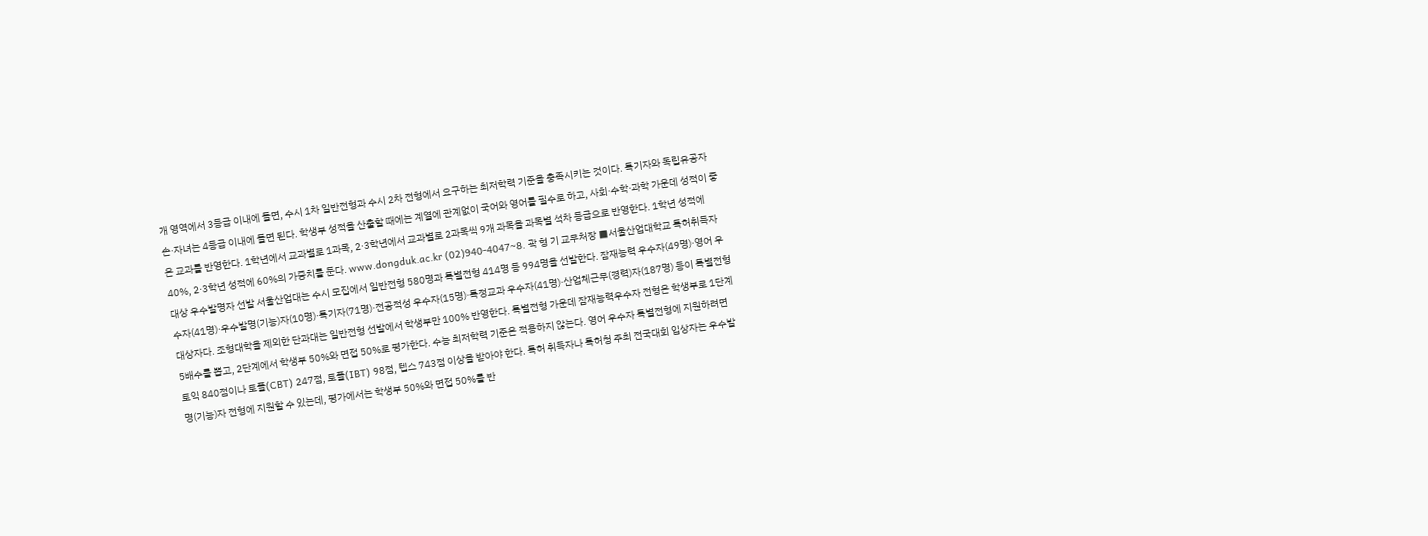개 영역에서 3등급 이내에 들면, 수시 1차 일반전형과 수시 2차 전형에서 요구하는 최저학력 기준을 충족시키는 것이다. 특기자와 독립유공자 손·자녀는 4등급 이내에 들면 된다. 학생부 성적을 산출할 때에는 계열에 관계없이 국어와 영어를 필수로 하고, 사회·수학·과학 가운데 성적이 좋은 교과를 반영한다. 1학년에서 교과별로 1과목, 2·3학년에서 교과별로 2과목씩 9개 과목을 과목별 석차 등급으로 반영한다. 1학년 성적에 40%, 2·3학년 성적에 60%의 가중치를 둔다. www.dongduk.ac.kr (02)940-4047~8. 곽 형 기 교무처장 ■서울산업대학교 특허취득자 대상 우수발명자 선발 서울산업대는 수시 모집에서 일반전형 580명과 특별전형 414명 등 994명을 선발한다. 잠재능력 우수자(49명)·영어 우수자(41명)·우수발명(기능)자(10명)·특기자(71명)·전공적성 우수자(15명)·특정교과 우수자(41명)·산업체근무(경력)자(187명) 등이 특별전형 대상자다. 조형대학을 제외한 단과대는 일반전형 선발에서 학생부만 100% 반영한다. 특별전형 가운데 잠재능력우수자 전형은 학생부로 1단계 5배수를 뽑고, 2단계에서 학생부 50%와 면접 50%로 평가한다. 수능 최저학력 기준은 적용하지 않는다. 영어 우수자 특별전형에 지원하려면 토익 840점이나 토플(CBT) 247점, 토플(IBT) 98점, 텝스 743점 이상을 받아야 한다. 특허 취득자나 특허청 주최 전국대회 입상자는 우수발명(기능)자 전형에 지원할 수 있는데, 평가에서는 학생부 50%와 면접 50%를 반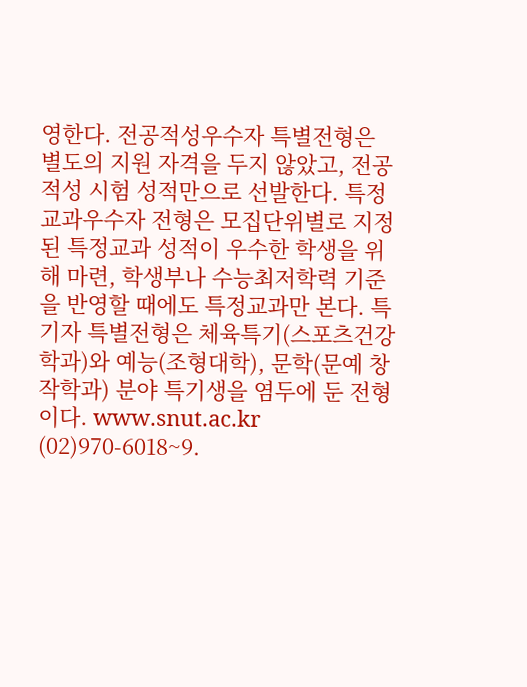영한다. 전공적성우수자 특별전형은 별도의 지원 자격을 두지 않았고, 전공적성 시험 성적만으로 선발한다. 특정교과우수자 전형은 모집단위별로 지정된 특정교과 성적이 우수한 학생을 위해 마련, 학생부나 수능최저학력 기준을 반영할 때에도 특정교과만 본다. 특기자 특별전형은 체육특기(스포츠건강학과)와 예능(조형대학), 문학(문예 창작학과) 분야 특기생을 염두에 둔 전형이다. www.snut.ac.kr (02)970-6018~9.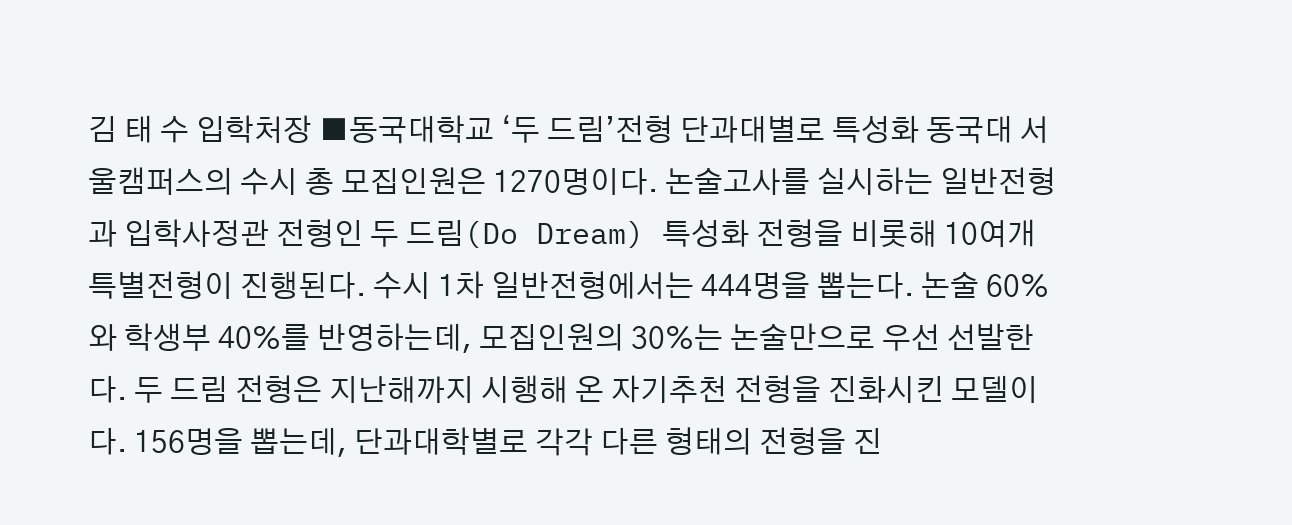김 태 수 입학처장 ■동국대학교 ‘두 드림’전형 단과대별로 특성화 동국대 서울캠퍼스의 수시 총 모집인원은 1270명이다. 논술고사를 실시하는 일반전형과 입학사정관 전형인 두 드림(Do Dream) 특성화 전형을 비롯해 10여개 특별전형이 진행된다. 수시 1차 일반전형에서는 444명을 뽑는다. 논술 60%와 학생부 40%를 반영하는데, 모집인원의 30%는 논술만으로 우선 선발한다. 두 드림 전형은 지난해까지 시행해 온 자기추천 전형을 진화시킨 모델이다. 156명을 뽑는데, 단과대학별로 각각 다른 형태의 전형을 진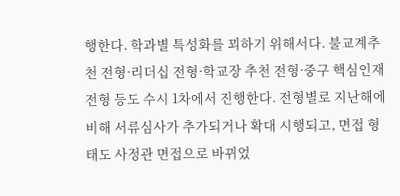행한다. 학과별 특성화를 꾀하기 위해서다. 불교계추천 전형·리더십 전형·학교장 추천 전형·중구 핵심인재 전형 등도 수시 1차에서 진행한다. 전형별로 지난해에 비해 서류심사가 추가되거나 확대 시행되고, 면접 형태도 사정관 면접으로 바뀌었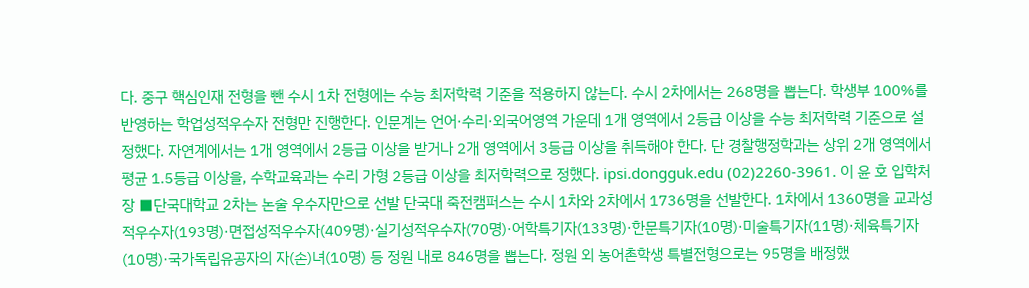다. 중구 핵심인재 전형을 뺀 수시 1차 전형에는 수능 최저학력 기준을 적용하지 않는다. 수시 2차에서는 268명을 뽑는다. 학생부 100%를 반영하는 학업성적우수자 전형만 진행한다. 인문계는 언어·수리·외국어영역 가운데 1개 영역에서 2등급 이상을 수능 최저학력 기준으로 설정했다. 자연계에서는 1개 영역에서 2등급 이상을 받거나 2개 영역에서 3등급 이상을 취득해야 한다. 단 경찰행정학과는 상위 2개 영역에서 평균 1.5등급 이상을, 수학교육과는 수리 가형 2등급 이상을 최저학력으로 정했다. ipsi.dongguk.edu (02)2260-3961. 이 윤 호 입학처장 ■단국대학교 2차는 논술 우수자만으로 선발 단국대 죽전캠퍼스는 수시 1차와 2차에서 1736명을 선발한다. 1차에서 1360명을 교과성적우수자(193명)·면접성적우수자(409명)·실기성적우수자(70명)·어학특기자(133명)·한문특기자(10명)·미술특기자(11명)·체육특기자(10명)·국가독립유공자의 자(손)녀(10명) 등 정원 내로 846명을 뽑는다. 정원 외 농어촌학생 특별전형으로는 95명을 배정했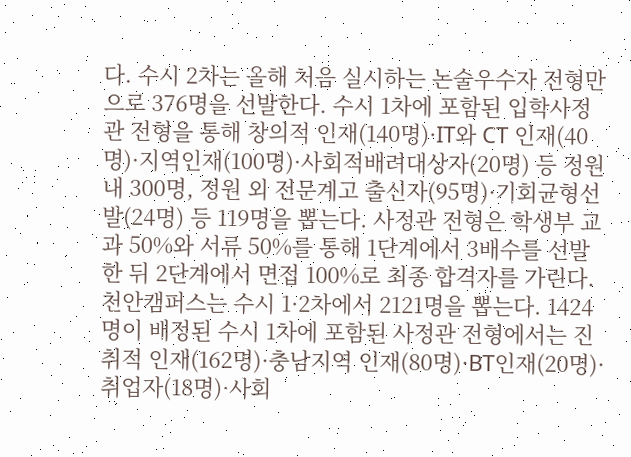다. 수시 2차는 올해 처음 실시하는 논술우수자 전형만으로 376명을 선발한다. 수시 1차에 포함된 입학사정관 전형을 통해 창의적 인재(140명)·IT와 CT 인재(40명)·지역인재(100명)·사회적배려대상자(20명) 등 정원 내 300명, 정원 외 전문계고 출신자(95명)·기회균형선발(24명) 등 119명을 뽑는다. 사정관 전형은 학생부 교과 50%와 서류 50%를 통해 1단계에서 3배수를 선발한 뒤 2단계에서 면접 100%로 최종 합격자를 가린다. 천안캠퍼스는 수시 1·2차에서 2121명을 뽑는다. 1424명이 배정된 수시 1차에 포함된 사정관 전형에서는 진취적 인재(162명)·충남지역 인재(80명)·BT인재(20명)·취업자(18명)·사회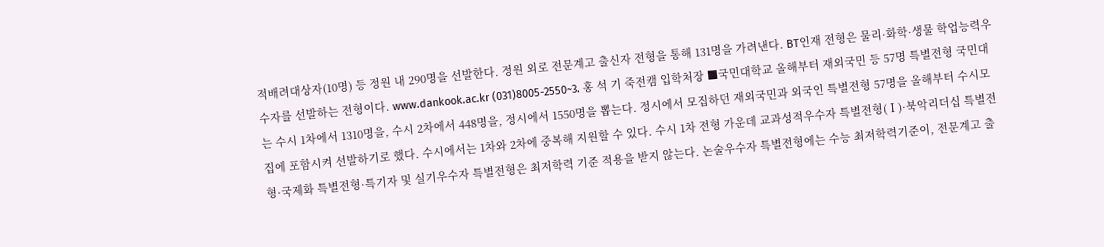적배려대상자(10명) 등 정원 내 290명을 선발한다. 정원 외로 전문계고 출신자 전형을 통해 131명을 가려낸다. BT인재 전형은 물리·화학·생물 학업능력우수자를 선발하는 전형이다. www.dankook.ac.kr (031)8005-2550~3. 홍 석 기 죽전캠 입학처장 ■국민대학교 올해부터 재외국민 등 57명 특별전형 국민대는 수시 1차에서 1310명을, 수시 2차에서 448명을, 정시에서 1550명을 뽑는다. 정시에서 모집하던 재외국민과 외국인 특별전형 57명을 올해부터 수시모집에 포함시켜 선발하기로 했다. 수시에서는 1차와 2차에 중복해 지원할 수 있다. 수시 1차 전형 가운데 교과성적우수자 특별전형(Ⅰ)·북악리더십 특별전형·국제화 특별전형·특기자 및 실기우수자 특별전형은 최저학력 기준 적용을 받지 않는다. 논술우수자 특별전형에는 수능 최저학력기준이, 전문계고 출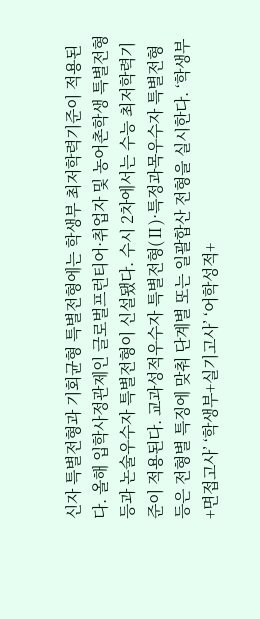신자 특별전형과 기회균형 특별전형에는 학생부 최저학력기준이 적용된다. 올해 입학사정관제인 글로벌프런티어·취업자 및 농어촌학생 특별전형 등과 논술우수자 특별전형이 신설됐다. 수시 2차에서는 수능 최저학력기준이 적용된다. 교과성적우수자 특별전형(Ⅱ)·특정과목우수자 특별전형 등은 전형별 특징에 맞춰 단계별 또는 일괄합산 전형을 실시한다. ‘학생부+면접고사’ ‘학생부+실기고사’ ‘어학성적+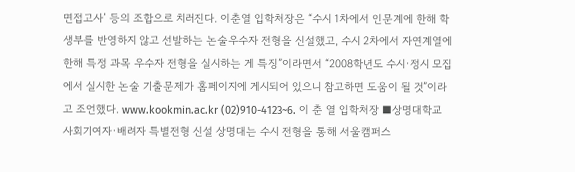면접고사’ 등의 조합으로 치러진다. 이춘열 입학처장은 “수시 1차에서 인문계에 한해 학생부를 반영하지 않고 선발하는 논술우수자 전형을 신설했고, 수시 2차에서 자연계열에 한해 특정 과목 우수자 전형을 실시하는 게 특징”이라면서 “2008학년도 수시·정시 모집에서 실시한 논술 기출문제가 홈페이지에 게시되어 있으니 참고하면 도움이 될 것”이라고 조언했다. www.kookmin.ac.kr (02)910-4123~6. 이 춘 열 입학처장 ■상명대학교 사회기여자·배려자 특별전형 신설 상명대는 수시 전형을 통해 서울캠퍼스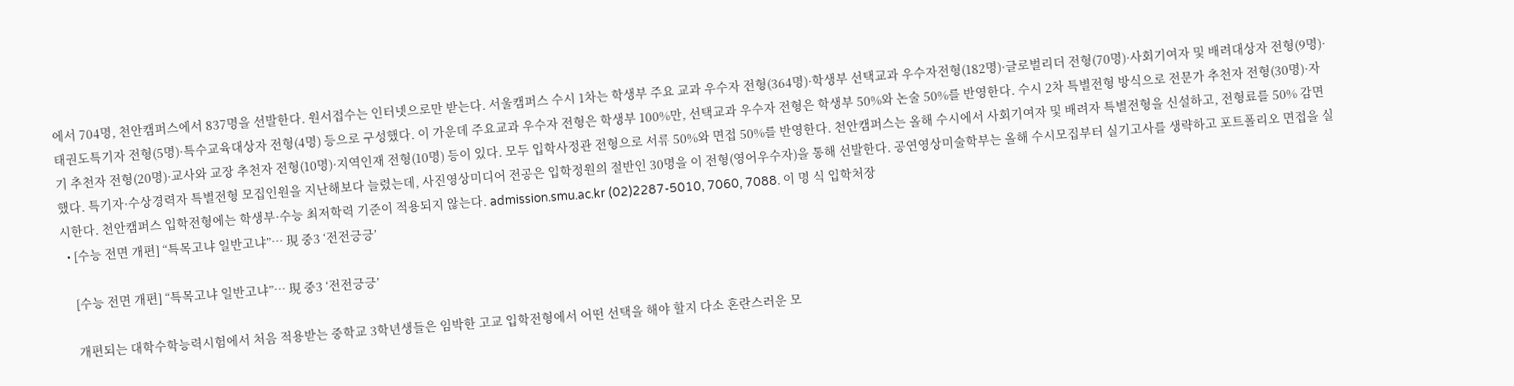에서 704명, 천안캠퍼스에서 837명을 선발한다. 원서접수는 인터넷으로만 받는다. 서울캠퍼스 수시 1차는 학생부 주요 교과 우수자 전형(364명)·학생부 선택교과 우수자전형(182명)·글로벌리더 전형(70명)·사회기여자 및 배려대상자 전형(9명)·태권도특기자 전형(5명)·특수교육대상자 전형(4명) 등으로 구성했다. 이 가운데 주요교과 우수자 전형은 학생부 100%만, 선택교과 우수자 전형은 학생부 50%와 논술 50%를 반영한다. 수시 2차 특별전형 방식으로 전문가 추천자 전형(30명)·자기 추천자 전형(20명)·교사와 교장 추천자 전형(10명)·지역인재 전형(10명) 등이 있다. 모두 입학사정관 전형으로 서류 50%와 면접 50%를 반영한다. 천안캠퍼스는 올해 수시에서 사회기여자 및 배려자 특별전형을 신설하고, 전형료를 50% 감면했다. 특기자·수상경력자 특별전형 모집인원을 지난해보다 늘렸는데, 사진영상미디어 전공은 입학정원의 절반인 30명을 이 전형(영어우수자)을 통해 선발한다. 공연영상미술학부는 올해 수시모집부터 실기고사를 생략하고 포트폴리오 면접을 실시한다. 천안캠퍼스 입학전형에는 학생부·수능 최저학력 기준이 적용되지 않는다. admission.smu.ac.kr (02)2287-5010, 7060, 7088. 이 명 식 입학처장
  • [수능 전면 개편] “특목고냐 일반고냐”… 現 중3 ‘전전긍긍’

    [수능 전면 개편] “특목고냐 일반고냐”… 現 중3 ‘전전긍긍’

    개편되는 대학수학능력시험에서 처음 적용받는 중학교 3학년생들은 임박한 고교 입학전형에서 어떤 선택을 해야 할지 다소 혼란스러운 모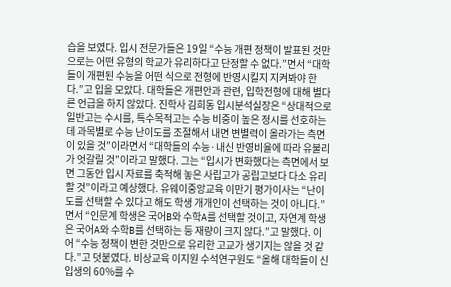습을 보였다. 입시 전문가들은 19일 “수능 개편 정책이 발표된 것만으로는 어떤 유형의 학교가 유리하다고 단정할 수 없다.”면서 “대학들이 개편된 수능을 어떤 식으로 전형에 반영시킬지 지켜봐야 한다.”고 입을 모았다. 대학들은 개편안과 관련, 입학전형에 대해 별다른 언급을 하지 않았다. 진학사 김희동 입시분석실장은 “상대적으로 일반고는 수시를, 특수목적고는 수능 비중이 높은 정시를 선호하는데 과목별로 수능 난이도를 조절해서 내면 변별력이 올라가는 측면이 있을 것”이라면서 “대학들의 수능·내신 반영비율에 따라 유불리가 엇갈릴 것”이라고 말했다. 그는 “입시가 변화했다는 측면에서 보면 그동안 입시 자료를 축적해 놓은 사립고가 공립고보다 다소 유리할 것”이라고 예상했다. 유웨이중앙교육 이만기 평가이사는 “난이도를 선택할 수 있다고 해도 학생 개개인이 선택하는 것이 아니다.”면서 “인문계 학생은 국어B와 수학A를 선택할 것이고, 자연계 학생은 국어A와 수학B를 선택하는 등 재량이 크지 않다.”고 말했다. 이어 “수능 정책이 변한 것만으로 유리한 고교가 생기지는 않을 것 같다.”고 덧붙였다. 비상교육 이지원 수석연구원도 “올해 대학들이 신입생의 60%를 수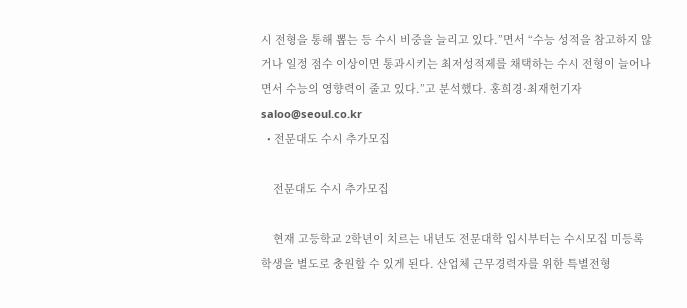시 전형을 통해 뽑는 등 수시 비중을 늘리고 있다.”면서 “수능 성적을 참고하지 않거나 일정 점수 이상이면 통과시키는 최저성적제를 채택하는 수시 전형이 늘어나면서 수능의 영향력이 줄고 있다.”고 분석했다. 홍희경·최재헌기자 saloo@seoul.co.kr
  • 전문대도 수시 추가모집

    전문대도 수시 추가모집

    현재 고등학교 2학년이 치르는 내년도 전문대학 입시부터는 수시모집 미등록 학생을 별도로 충원할 수 있게 된다. 산업체 근무경력자를 위한 특별전형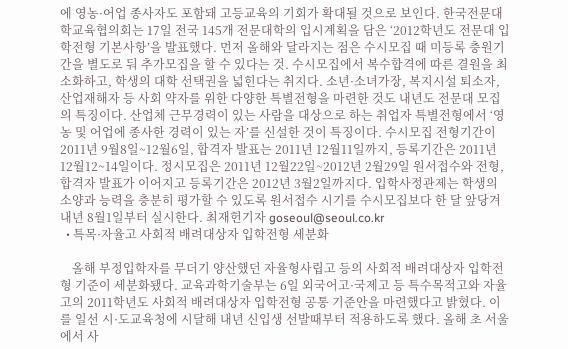에 영농·어업 종사자도 포함돼 고등교육의 기회가 확대될 것으로 보인다. 한국전문대학교육협의회는 17일 전국 145개 전문대학의 입시계획을 담은 ‘2012학년도 전문대 입학전형 기본사항’을 발표했다. 먼저 올해와 달라지는 점은 수시모집 때 미등록 충원기간을 별도로 둬 추가모집을 할 수 있다는 것. 수시모집에서 복수합격에 따른 결원을 최소화하고, 학생의 대학 선택권을 넓힌다는 취지다. 소년·소녀가장, 복지시설 퇴소자, 산업재해자 등 사회 약자를 위한 다양한 특별전형을 마련한 것도 내년도 전문대 모집의 특징이다. 산업체 근무경력이 있는 사람을 대상으로 하는 취업자 특별전형에서 ‘영농 및 어업에 종사한 경력이 있는 자’를 신설한 것이 특징이다. 수시모집 전형기간이 2011년 9월8일~12월6일, 합격자 발표는 2011년 12월11일까지, 등록기간은 2011년 12월12~14일이다. 정시모집은 2011년 12월22일~2012년 2월29일 원서접수와 전형, 합격자 발표가 이어지고 등록기간은 2012년 3월2일까지다. 입학사정관제는 학생의 소양과 능력을 충분히 평가할 수 있도록 원서접수 시기를 수시모집보다 한 달 앞당겨 내년 8월1일부터 실시한다. 최재헌기자 goseoul@seoul.co.kr
  • 특목·자율고 사회적 배려대상자 입학전형 세분화

    올해 부정입학자를 무더기 양산했던 자율형사립고 등의 사회적 배려대상자 입학전형 기준이 세분화됐다. 교육과학기술부는 6일 외국어고·국제고 등 특수목적고와 자율고의 2011학년도 사회적 배려대상자 입학전형 공통 기준안을 마련했다고 밝혔다. 이를 일선 시·도교육청에 시달해 내년 신입생 선발때부터 적용하도록 했다. 올해 초 서울에서 사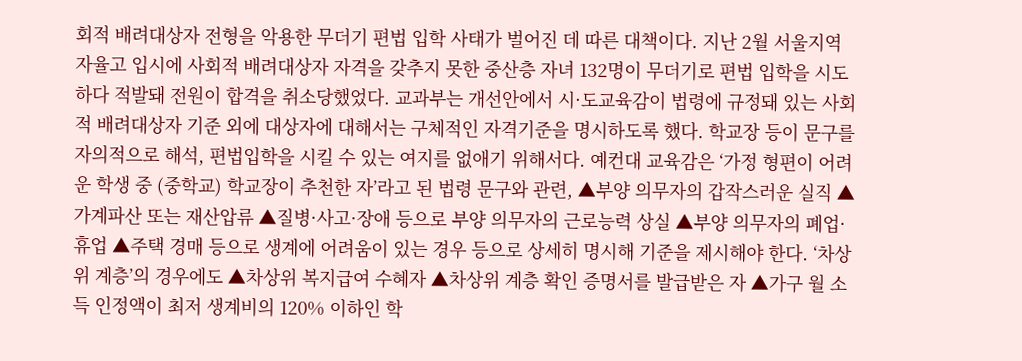회적 배려대상자 전형을 악용한 무더기 편법 입학 사태가 벌어진 데 따른 대책이다. 지난 2월 서울지역 자율고 입시에 사회적 배려대상자 자격을 갖추지 못한 중산층 자녀 132명이 무더기로 편법 입학을 시도하다 적발돼 전원이 합격을 취소당했었다. 교과부는 개선안에서 시·도교육감이 법령에 규정돼 있는 사회적 배려대상자 기준 외에 대상자에 대해서는 구체적인 자격기준을 명시하도록 했다. 학교장 등이 문구를 자의적으로 해석, 편법입학을 시킬 수 있는 여지를 없애기 위해서다. 예컨대 교육감은 ‘가정 형편이 어려운 학생 중 (중학교) 학교장이 추천한 자’라고 된 법령 문구와 관련, ▲부양 의무자의 갑작스러운 실직 ▲가계파산 또는 재산압류 ▲질병·사고·장애 등으로 부양 의무자의 근로능력 상실 ▲부양 의무자의 폐업·휴업 ▲주택 경매 등으로 생계에 어려움이 있는 경우 등으로 상세히 명시해 기준을 제시해야 한다. ‘차상위 계층’의 경우에도 ▲차상위 복지급여 수혜자 ▲차상위 계층 확인 증명서를 발급받은 자 ▲가구 월 소득 인정액이 최저 생계비의 120% 이하인 학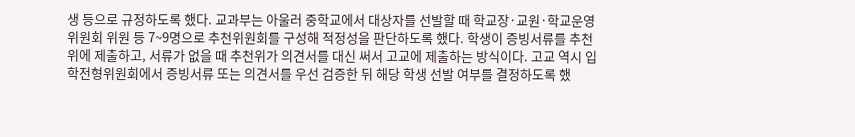생 등으로 규정하도록 했다. 교과부는 아울러 중학교에서 대상자를 선발할 때 학교장·교원·학교운영위원회 위원 등 7~9명으로 추천위원회를 구성해 적정성을 판단하도록 했다. 학생이 증빙서류를 추천위에 제출하고, 서류가 없을 때 추천위가 의견서를 대신 써서 고교에 제출하는 방식이다. 고교 역시 입학전형위원회에서 증빙서류 또는 의견서를 우선 검증한 뒤 해당 학생 선발 여부를 결정하도록 했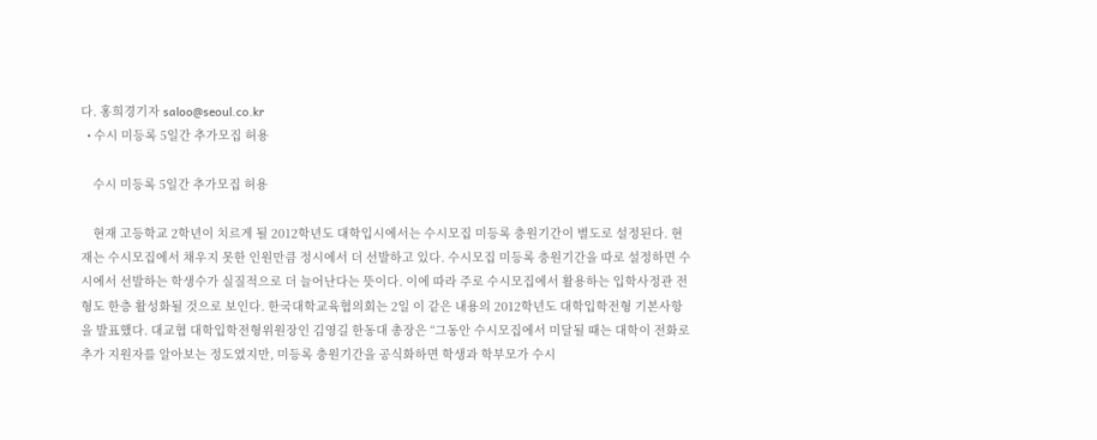다. 홍희경기자 saloo@seoul.co.kr
  • 수시 미등록 5일간 추가모집 허용

    수시 미등록 5일간 추가모집 허용

    현재 고등학교 2학년이 치르게 될 2012학년도 대학입시에서는 수시모집 미등록 충원기간이 별도로 설정된다. 현재는 수시모집에서 채우지 못한 인원만큼 정시에서 더 선발하고 있다. 수시모집 미등록 충원기간을 따로 설정하면 수시에서 선발하는 학생수가 실질적으로 더 늘어난다는 뜻이다. 이에 따라 주로 수시모집에서 활용하는 입학사정관 전형도 한층 활성화될 것으로 보인다. 한국대학교육협의회는 2일 이 같은 내용의 2012학년도 대학입학전형 기본사항을 발표했다. 대교협 대학입학전형위원장인 김영길 한동대 총장은 “그동안 수시모집에서 미달될 때는 대학이 전화로 추가 지원자를 알아보는 정도였지만, 미등록 충원기간을 공식화하면 학생과 학부모가 수시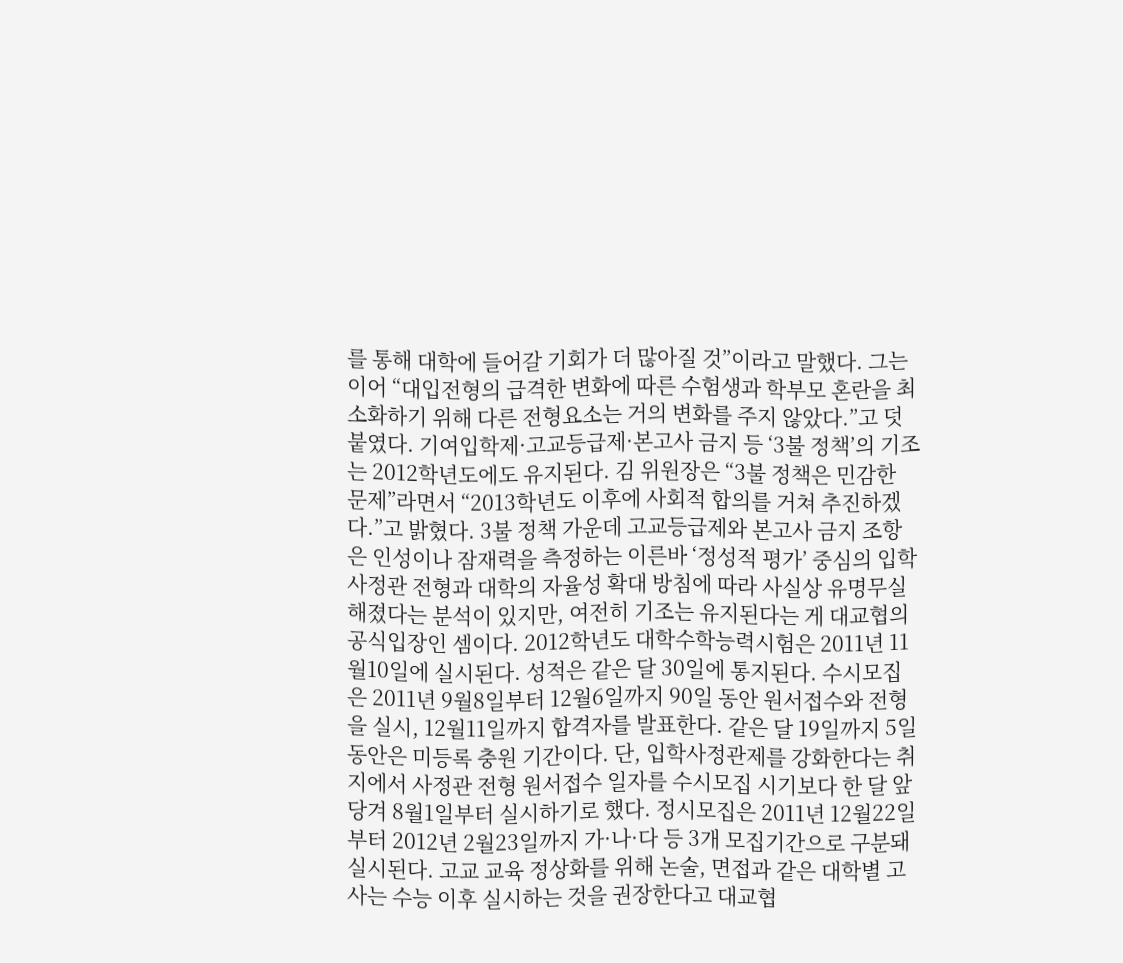를 통해 대학에 들어갈 기회가 더 많아질 것”이라고 말했다. 그는 이어 “대입전형의 급격한 변화에 따른 수험생과 학부모 혼란을 최소화하기 위해 다른 전형요소는 거의 변화를 주지 않았다.”고 덧붙였다. 기여입학제·고교등급제·본고사 금지 등 ‘3불 정책’의 기조는 2012학년도에도 유지된다. 김 위원장은 “3불 정책은 민감한 문제”라면서 “2013학년도 이후에 사회적 합의를 거쳐 추진하겠다.”고 밝혔다. 3불 정책 가운데 고교등급제와 본고사 금지 조항은 인성이나 잠재력을 측정하는 이른바 ‘정성적 평가’ 중심의 입학사정관 전형과 대학의 자율성 확대 방침에 따라 사실상 유명무실해졌다는 분석이 있지만, 여전히 기조는 유지된다는 게 대교협의 공식입장인 셈이다. 2012학년도 대학수학능력시험은 2011년 11월10일에 실시된다. 성적은 같은 달 30일에 통지된다. 수시모집은 2011년 9월8일부터 12월6일까지 90일 동안 원서접수와 전형을 실시, 12월11일까지 합격자를 발표한다. 같은 달 19일까지 5일 동안은 미등록 충원 기간이다. 단, 입학사정관제를 강화한다는 취지에서 사정관 전형 원서접수 일자를 수시모집 시기보다 한 달 앞당겨 8월1일부터 실시하기로 했다. 정시모집은 2011년 12월22일부터 2012년 2월23일까지 가·나·다 등 3개 모집기간으로 구분돼 실시된다. 고교 교육 정상화를 위해 논술, 면접과 같은 대학별 고사는 수능 이후 실시하는 것을 권장한다고 대교협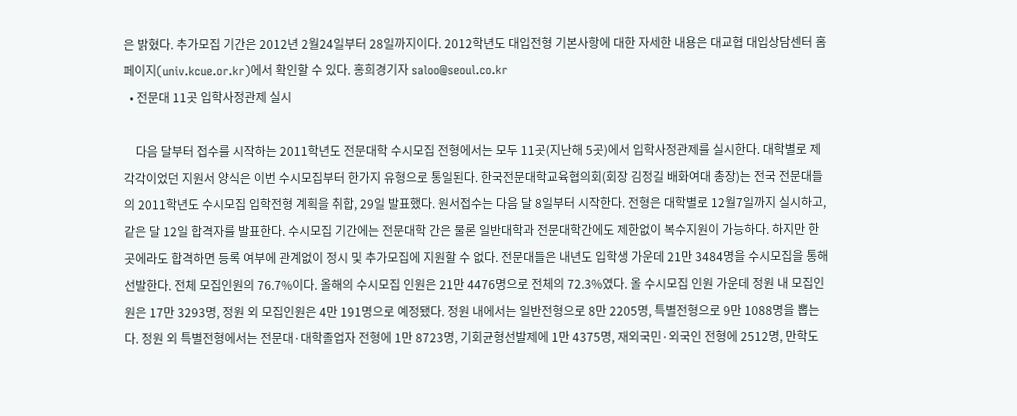은 밝혔다. 추가모집 기간은 2012년 2월24일부터 28일까지이다. 2012학년도 대입전형 기본사항에 대한 자세한 내용은 대교협 대입상담센터 홈페이지(univ.kcue.or.kr)에서 확인할 수 있다. 홍희경기자 saloo@seoul.co.kr
  • 전문대 11곳 입학사정관제 실시

    다음 달부터 접수를 시작하는 2011학년도 전문대학 수시모집 전형에서는 모두 11곳(지난해 5곳)에서 입학사정관제를 실시한다. 대학별로 제각각이었던 지원서 양식은 이번 수시모집부터 한가지 유형으로 통일된다. 한국전문대학교육협의회(회장 김정길 배화여대 총장)는 전국 전문대들의 2011학년도 수시모집 입학전형 계획을 취합, 29일 발표했다. 원서접수는 다음 달 8일부터 시작한다. 전형은 대학별로 12월7일까지 실시하고, 같은 달 12일 합격자를 발표한다. 수시모집 기간에는 전문대학 간은 물론 일반대학과 전문대학간에도 제한없이 복수지원이 가능하다. 하지만 한 곳에라도 합격하면 등록 여부에 관계없이 정시 및 추가모집에 지원할 수 없다. 전문대들은 내년도 입학생 가운데 21만 3484명을 수시모집을 통해 선발한다. 전체 모집인원의 76.7%이다. 올해의 수시모집 인원은 21만 4476명으로 전체의 72.3%였다. 올 수시모집 인원 가운데 정원 내 모집인원은 17만 3293명, 정원 외 모집인원은 4만 191명으로 예정됐다. 정원 내에서는 일반전형으로 8만 2205명, 특별전형으로 9만 1088명을 뽑는다. 정원 외 특별전형에서는 전문대·대학졸업자 전형에 1만 8723명, 기회균형선발제에 1만 4375명, 재외국민·외국인 전형에 2512명, 만학도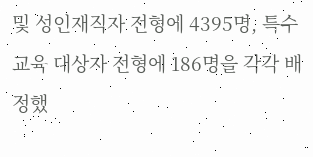및 성인재직자 전형에 4395명, 특수교육 대상자 전형에 186명을 각각 배정했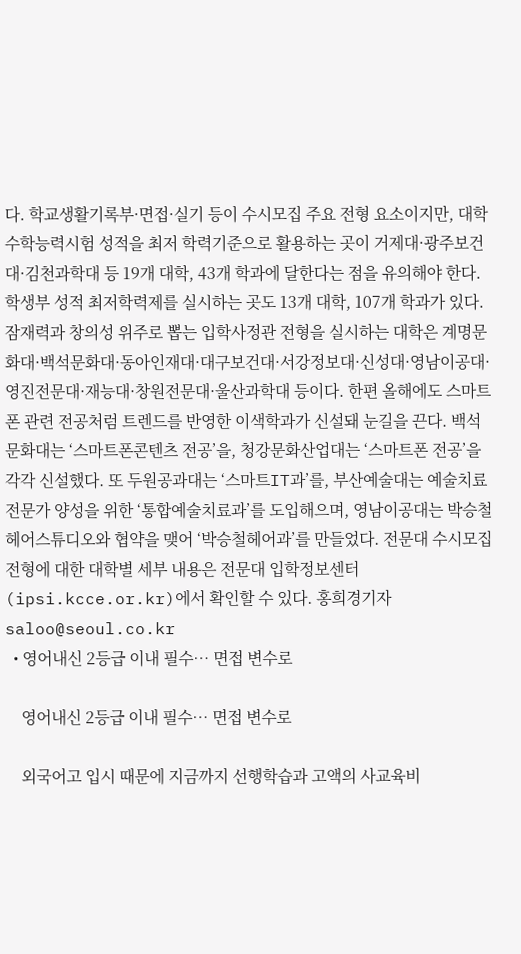다. 학교생활기록부·면접·실기 등이 수시모집 주요 전형 요소이지만, 대학수학능력시험 성적을 최저 학력기준으로 활용하는 곳이 거제대·광주보건대·김천과학대 등 19개 대학, 43개 학과에 달한다는 점을 유의해야 한다. 학생부 성적 최저학력제를 실시하는 곳도 13개 대학, 107개 학과가 있다. 잠재력과 창의성 위주로 뽑는 입학사정관 전형을 실시하는 대학은 계명문화대·백석문화대·동아인재대·대구보건대·서강정보대·신성대·영남이공대·영진전문대·재능대·창원전문대·울산과학대 등이다. 한편 올해에도 스마트폰 관련 전공처럼 트렌드를 반영한 이색학과가 신설돼 눈길을 끈다. 백석문화대는 ‘스마트폰콘텐츠 전공’을, 청강문화산업대는 ‘스마트폰 전공’을 각각 신설했다. 또 두원공과대는 ‘스마트IT과’를, 부산예술대는 예술치료 전문가 양성을 위한 ‘통합예술치료과’를 도입해으며, 영남이공대는 박승철헤어스튜디오와 협약을 맺어 ‘박승철헤어과’를 만들었다. 전문대 수시모집 전형에 대한 대학별 세부 내용은 전문대 입학정보센터(ipsi.kcce.or.kr)에서 확인할 수 있다. 홍희경기자 saloo@seoul.co.kr
  • 영어내신 2등급 이내 필수… 면접 변수로

    영어내신 2등급 이내 필수… 면접 변수로

    외국어고 입시 때문에 지금까지 선행학습과 고액의 사교육비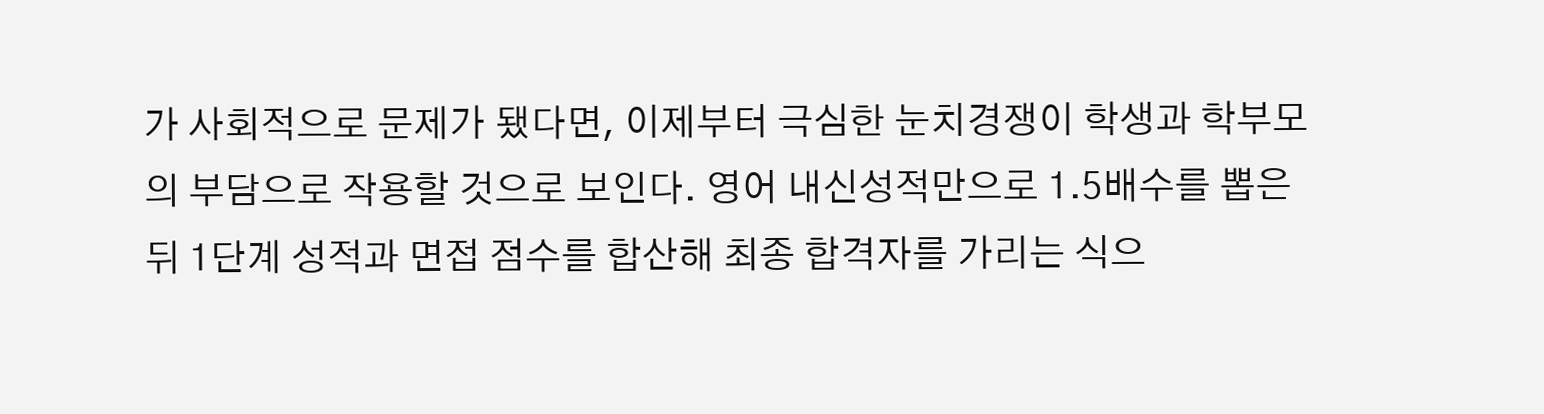가 사회적으로 문제가 됐다면, 이제부터 극심한 눈치경쟁이 학생과 학부모의 부담으로 작용할 것으로 보인다. 영어 내신성적만으로 1.5배수를 뽑은 뒤 1단계 성적과 면접 점수를 합산해 최종 합격자를 가리는 식으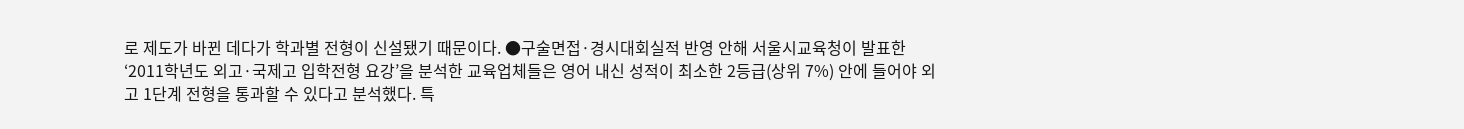로 제도가 바뀐 데다가 학과별 전형이 신설됐기 때문이다. ●구술면접·경시대회실적 반영 안해 서울시교육청이 발표한 ‘2011학년도 외고·국제고 입학전형 요강’을 분석한 교육업체들은 영어 내신 성적이 최소한 2등급(상위 7%) 안에 들어야 외고 1단계 전형을 통과할 수 있다고 분석했다. 특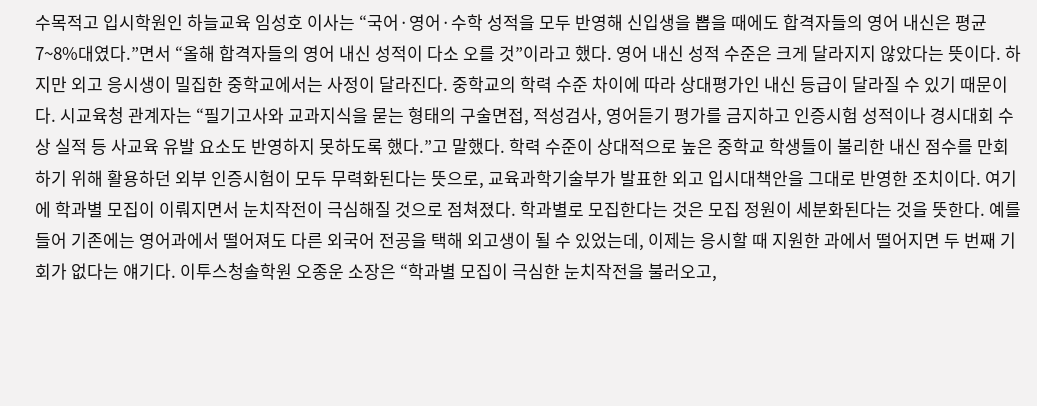수목적고 입시학원인 하늘교육 임성호 이사는 “국어·영어·수학 성적을 모두 반영해 신입생을 뽑을 때에도 합격자들의 영어 내신은 평균 7~8%대였다.”면서 “올해 합격자들의 영어 내신 성적이 다소 오를 것”이라고 했다. 영어 내신 성적 수준은 크게 달라지지 않았다는 뜻이다. 하지만 외고 응시생이 밀집한 중학교에서는 사정이 달라진다. 중학교의 학력 수준 차이에 따라 상대평가인 내신 등급이 달라질 수 있기 때문이다. 시교육청 관계자는 “필기고사와 교과지식을 묻는 형태의 구술면접, 적성검사, 영어듣기 평가를 금지하고 인증시험 성적이나 경시대회 수상 실적 등 사교육 유발 요소도 반영하지 못하도록 했다.”고 말했다. 학력 수준이 상대적으로 높은 중학교 학생들이 불리한 내신 점수를 만회하기 위해 활용하던 외부 인증시험이 모두 무력화된다는 뜻으로, 교육과학기술부가 발표한 외고 입시대책안을 그대로 반영한 조치이다. 여기에 학과별 모집이 이뤄지면서 눈치작전이 극심해질 것으로 점쳐졌다. 학과별로 모집한다는 것은 모집 정원이 세분화된다는 것을 뜻한다. 예를 들어 기존에는 영어과에서 떨어져도 다른 외국어 전공을 택해 외고생이 될 수 있었는데, 이제는 응시할 때 지원한 과에서 떨어지면 두 번째 기회가 없다는 얘기다. 이투스청솔학원 오종운 소장은 “학과별 모집이 극심한 눈치작전을 불러오고,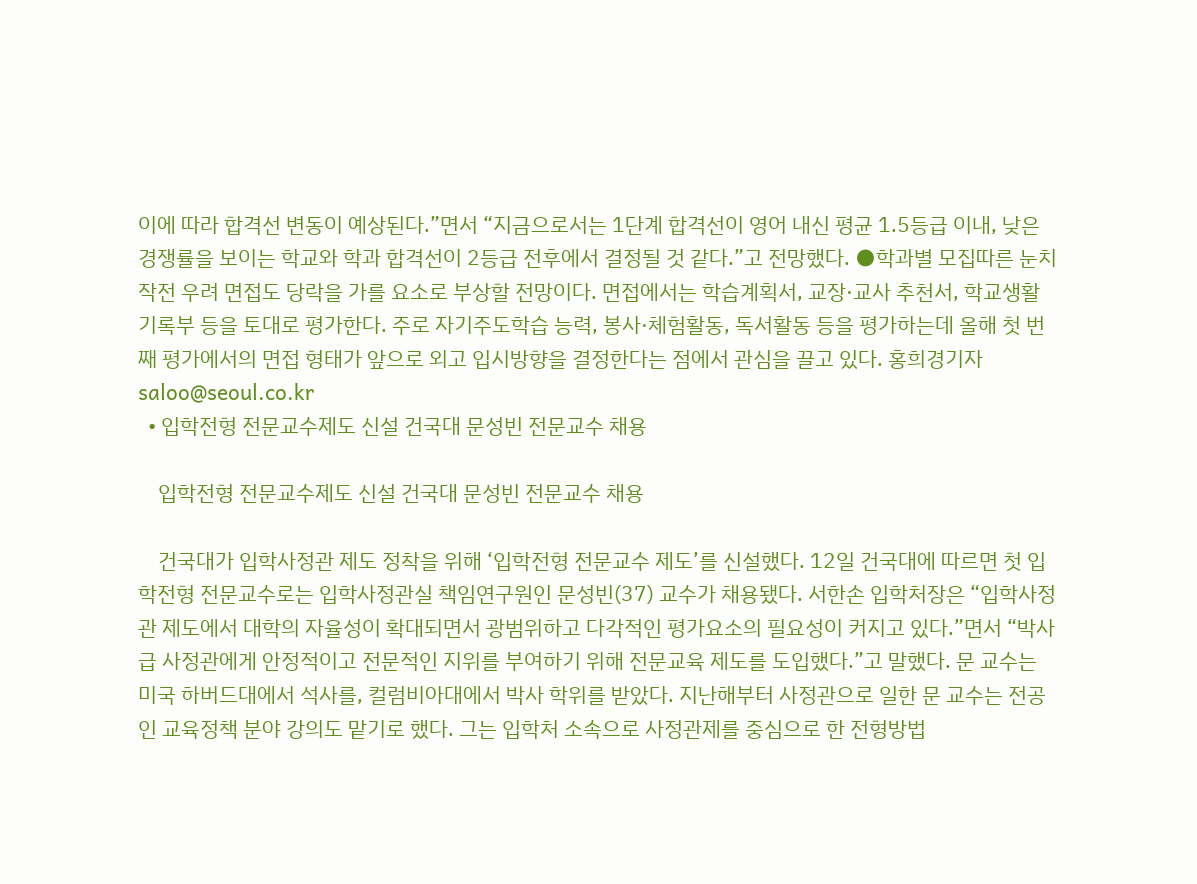이에 따라 합격선 변동이 예상된다.”면서 “지금으로서는 1단계 합격선이 영어 내신 평균 1.5등급 이내, 낮은 경쟁률을 보이는 학교와 학과 합격선이 2등급 전후에서 결정될 것 같다.”고 전망했다. ●학과별 모집따른 눈치작전 우려 면접도 당락을 가를 요소로 부상할 전망이다. 면접에서는 학습계획서, 교장·교사 추천서, 학교생활기록부 등을 토대로 평가한다. 주로 자기주도학습 능력, 봉사·체험활동, 독서활동 등을 평가하는데 올해 첫 번째 평가에서의 면접 형태가 앞으로 외고 입시방향을 결정한다는 점에서 관심을 끌고 있다. 홍희경기자 saloo@seoul.co.kr
  • 입학전형 전문교수제도 신설 건국대 문성빈 전문교수 채용

    입학전형 전문교수제도 신설 건국대 문성빈 전문교수 채용

    건국대가 입학사정관 제도 정착을 위해 ‘입학전형 전문교수 제도’를 신설했다. 12일 건국대에 따르면 첫 입학전형 전문교수로는 입학사정관실 책임연구원인 문성빈(37) 교수가 채용됐다. 서한손 입학처장은 “입학사정관 제도에서 대학의 자율성이 확대되면서 광범위하고 다각적인 평가요소의 필요성이 커지고 있다.”면서 “박사급 사정관에게 안정적이고 전문적인 지위를 부여하기 위해 전문교육 제도를 도입했다.”고 말했다. 문 교수는 미국 하버드대에서 석사를, 컬럼비아대에서 박사 학위를 받았다. 지난해부터 사정관으로 일한 문 교수는 전공인 교육정책 분야 강의도 맡기로 했다. 그는 입학처 소속으로 사정관제를 중심으로 한 전형방법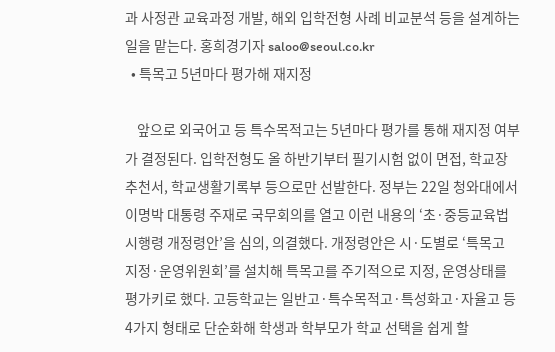과 사정관 교육과정 개발, 해외 입학전형 사례 비교분석 등을 설계하는 일을 맡는다. 홍희경기자 saloo@seoul.co.kr
  • 특목고 5년마다 평가해 재지정

    앞으로 외국어고 등 특수목적고는 5년마다 평가를 통해 재지정 여부가 결정된다. 입학전형도 올 하반기부터 필기시험 없이 면접, 학교장 추천서, 학교생활기록부 등으로만 선발한다. 정부는 22일 청와대에서 이명박 대통령 주재로 국무회의를 열고 이런 내용의 ‘초·중등교육법 시행령 개정령안’을 심의, 의결했다. 개정령안은 시·도별로 ‘특목고 지정·운영위원회’를 설치해 특목고를 주기적으로 지정, 운영상태를 평가키로 했다. 고등학교는 일반고·특수목적고·특성화고·자율고 등 4가지 형태로 단순화해 학생과 학부모가 학교 선택을 쉽게 할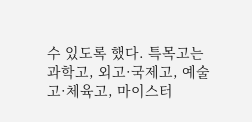수 있도록 했다. 특목고는 과학고, 외고·국제고, 예술고·체육고, 마이스터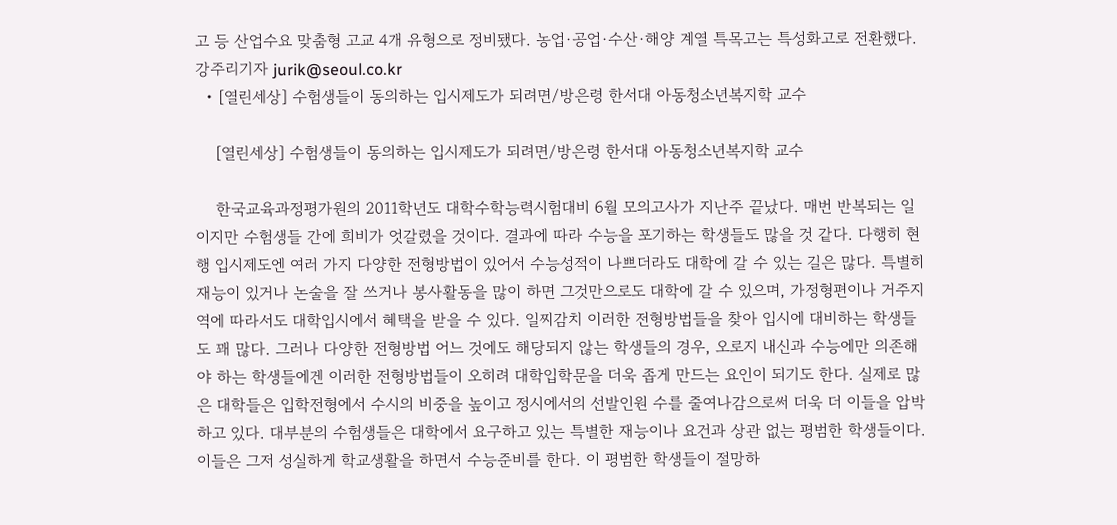고 등 산업수요 맞춤형 고교 4개 유형으로 정비됐다. 농업·공업·수산·해양 계열 특목고는 특성화고로 전환했다. 강주리기자 jurik@seoul.co.kr
  • [열린세상] 수험생들이 동의하는 입시제도가 되려면/방은령 한서대 아동청소년복지학 교수

    [열린세상] 수험생들이 동의하는 입시제도가 되려면/방은령 한서대 아동청소년복지학 교수

    한국교육과정평가원의 2011학년도 대학수학능력시험대비 6월 모의고사가 지난주 끝났다. 매번 반복되는 일이지만 수험생들 간에 희비가 엇갈렸을 것이다. 결과에 따라 수능을 포기하는 학생들도 많을 것 같다. 다행히 현행 입시제도엔 여러 가지 다양한 전형방법이 있어서 수능성적이 나쁘더라도 대학에 갈 수 있는 길은 많다. 특별히 재능이 있거나 논술을 잘 쓰거나 봉사활동을 많이 하면 그것만으로도 대학에 갈 수 있으며, 가정형편이나 거주지역에 따라서도 대학입시에서 혜택을 받을 수 있다. 일찌감치 이러한 전형방법들을 찾아 입시에 대비하는 학생들도 꽤 많다. 그러나 다양한 전형방법 어느 것에도 해당되지 않는 학생들의 경우, 오로지 내신과 수능에만 의존해야 하는 학생들에겐 이러한 전형방법들이 오히려 대학입학문을 더욱 좁게 만드는 요인이 되기도 한다. 실제로 많은 대학들은 입학전형에서 수시의 비중을 높이고 정시에서의 선발인원 수를 줄여나감으로써 더욱 더 이들을 압박하고 있다. 대부분의 수험생들은 대학에서 요구하고 있는 특별한 재능이나 요건과 상관 없는 평범한 학생들이다. 이들은 그저 성실하게 학교생활을 하면서 수능준비를 한다. 이 평범한 학생들이 절망하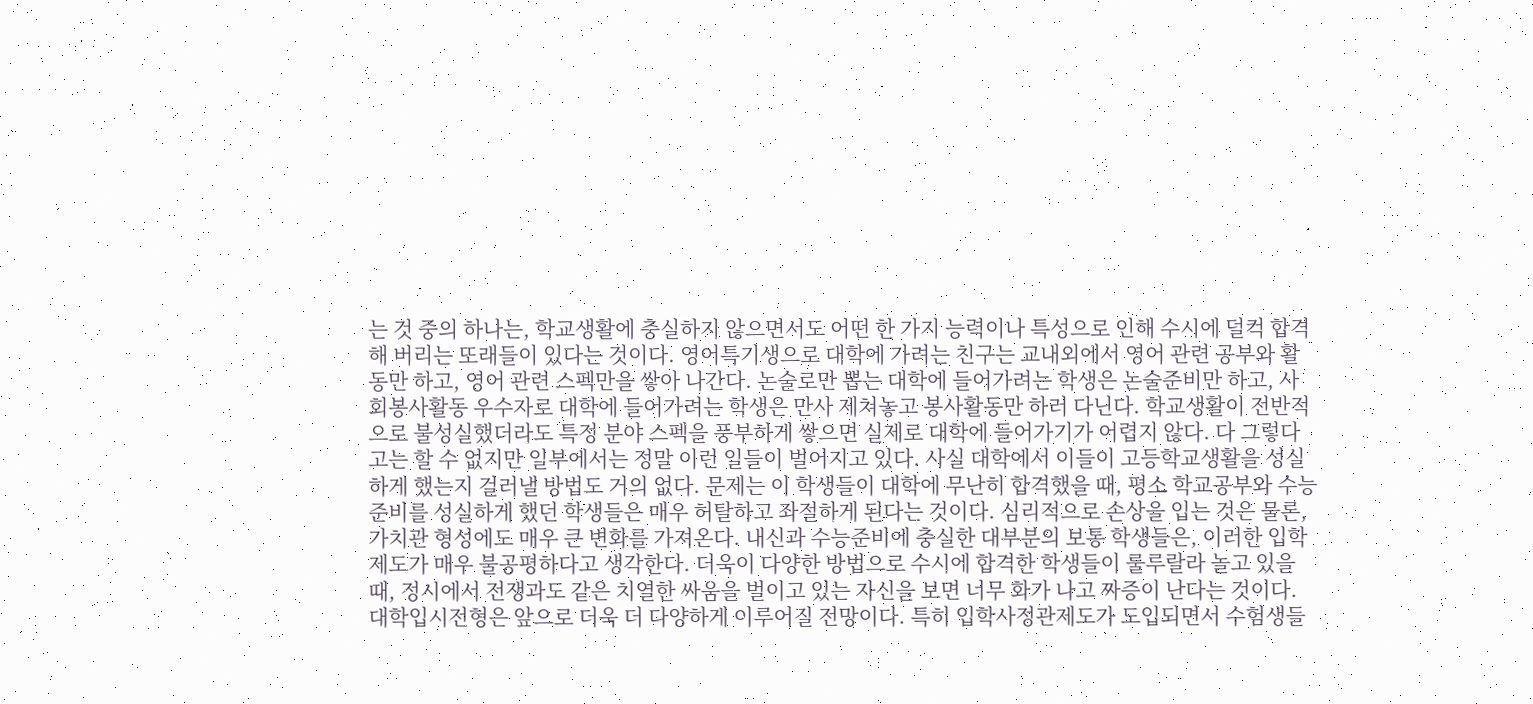는 것 중의 하나는, 학교생활에 충실하지 않으면서도 어떤 한 가지 능력이나 특성으로 인해 수시에 덜컥 합격해 버리는 또래들이 있다는 것이다. 영어특기생으로 대학에 가려는 친구는 교내외에서 영어 관련 공부와 활동만 하고, 영어 관련 스펙만을 쌓아 나간다. 논술로만 뽑는 대학에 들어가려는 학생은 논술준비만 하고, 사회봉사활동 우수자로 대학에 들어가려는 학생은 만사 제쳐놓고 봉사활동만 하러 다닌다. 학교생활이 전반적으로 불성실했더라도 특정 분야 스펙을 풍부하게 쌓으면 실제로 대학에 들어가기가 어렵지 않다. 다 그렇다고는 할 수 없지만 일부에서는 정말 이런 일들이 벌어지고 있다. 사실 대학에서 이들이 고등학교생활을 성실하게 했는지 걸러낼 방법도 거의 없다. 문제는 이 학생들이 대학에 무난히 합격했을 때, 평소 학교공부와 수능준비를 성실하게 했던 학생들은 매우 허탈하고 좌절하게 된다는 것이다. 심리적으로 손상을 입는 것은 물론, 가치관 형성에도 매우 큰 변화를 가져온다. 내신과 수능준비에 충실한 대부분의 보통 학생들은, 이러한 입학제도가 매우 불공평하다고 생각한다. 더욱이 다양한 방법으로 수시에 합격한 학생들이 룰루랄라 놀고 있을 때, 정시에서 전쟁과도 같은 치열한 싸움을 벌이고 있는 자신을 보면 너무 화가 나고 짜증이 난다는 것이다. 대학입시전형은 앞으로 더욱 더 다양하게 이루어질 전망이다. 특히 입학사정관제도가 도입되면서 수험생들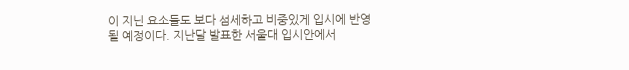이 지닌 요소들도 보다 섬세하고 비중있게 입시에 반영될 예정이다. 지난달 발표한 서울대 입시안에서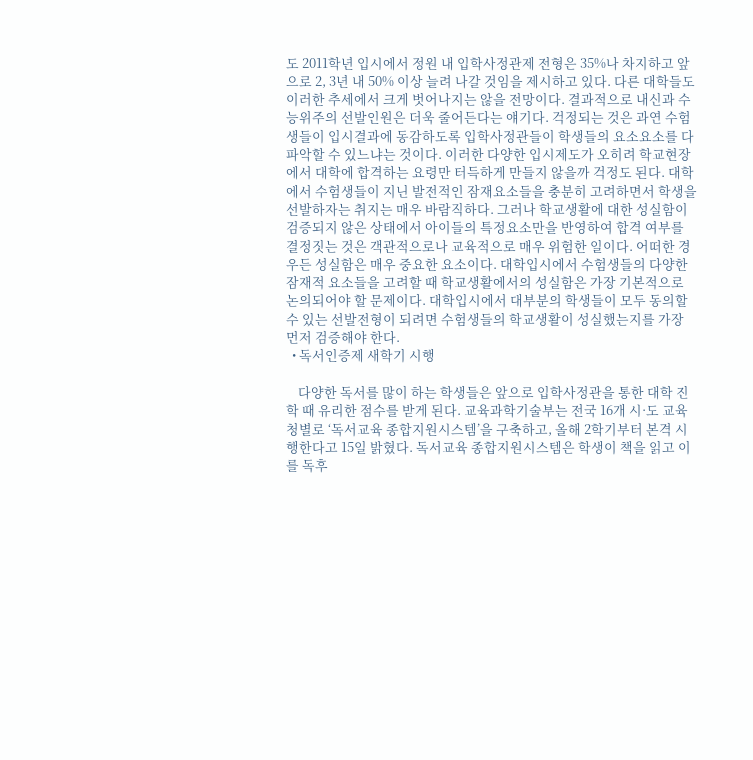도 2011학년 입시에서 정원 내 입학사정관제 전형은 35%나 차지하고 앞으로 2, 3년 내 50% 이상 늘려 나갈 것임을 제시하고 있다. 다른 대학들도 이러한 추세에서 크게 벗어나지는 않을 전망이다. 결과적으로 내신과 수능위주의 선발인원은 더욱 줄어든다는 얘기다. 걱정되는 것은 과연 수험생들이 입시결과에 동감하도록 입학사정관들이 학생들의 요소요소를 다 파악할 수 있느냐는 것이다. 이러한 다양한 입시제도가 오히려 학교현장에서 대학에 합격하는 요령만 터득하게 만들지 않을까 걱정도 된다. 대학에서 수험생들이 지닌 발전적인 잠재요소들을 충분히 고려하면서 학생을 선발하자는 취지는 매우 바람직하다. 그러나 학교생활에 대한 성실함이 검증되지 않은 상태에서 아이들의 특정요소만을 반영하여 합격 여부를 결정짓는 것은 객관적으로나 교육적으로 매우 위험한 일이다. 어떠한 경우든 성실함은 매우 중요한 요소이다. 대학입시에서 수험생들의 다양한 잠재적 요소들을 고려할 때 학교생활에서의 성실함은 가장 기본적으로 논의되어야 할 문제이다. 대학입시에서 대부분의 학생들이 모두 동의할 수 있는 선발전형이 되려면 수험생들의 학교생활이 성실했는지를 가장 먼저 검증해야 한다.
  • 독서인증제 새학기 시행

    다양한 독서를 많이 하는 학생들은 앞으로 입학사정관을 통한 대학 진학 때 유리한 점수를 받게 된다. 교육과학기술부는 전국 16개 시·도 교육청별로 ‘독서교육 종합지원시스템’을 구축하고, 올해 2학기부터 본격 시행한다고 15일 밝혔다. 독서교육 종합지원시스템은 학생이 책을 읽고 이를 독후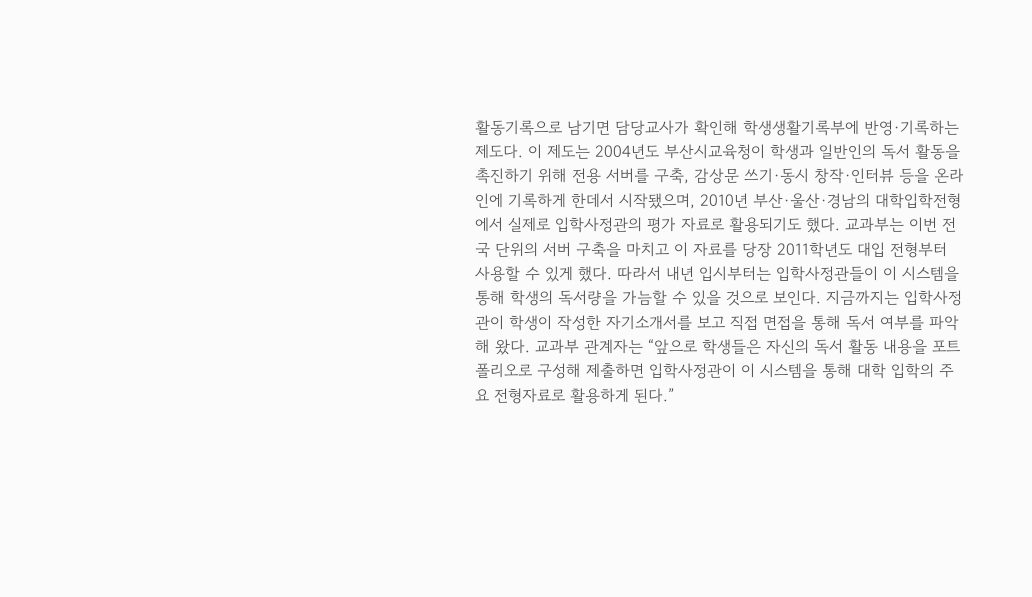활동기록으로 남기면 담당교사가 확인해 학생생활기록부에 반영·기록하는 제도다. 이 제도는 2004년도 부산시교육청이 학생과 일반인의 독서 활동을 촉진하기 위해 전용 서버를 구축, 감상문 쓰기·동시 창작·인터뷰 등을 온라인에 기록하게 한데서 시작됐으며, 2010년 부산·울산·경남의 대학입학전형에서 실제로 입학사정관의 평가 자료로 활용되기도 했다. 교과부는 이번 전국 단위의 서버 구축을 마치고 이 자료를 당장 2011학년도 대입 전형부터 사용할 수 있게 했다. 따라서 내년 입시부터는 입학사정관들이 이 시스템을 통해 학생의 독서량을 가늠할 수 있을 것으로 보인다. 지금까지는 입학사정관이 학생이 작성한 자기소개서를 보고 직접 면접을 통해 독서 여부를 파악해 왔다. 교과부 관계자는 “앞으로 학생들은 자신의 독서 활동 내용을 포트폴리오로 구성해 제출하면 입학사정관이 이 시스템을 통해 대학 입학의 주요 전형자료로 활용하게 된다.”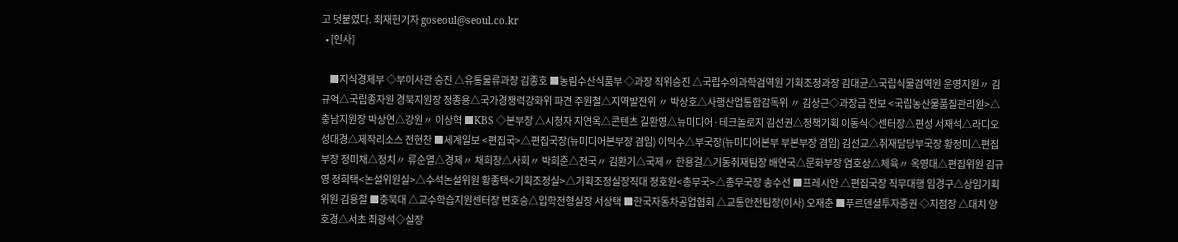고 덧붙였다. 최재헌기자 goseoul@seoul.co.kr
  • [인사]

    ■지식경제부 ◇부이사관 승진 △유통물류과장 김종호 ■농림수산식품부 ◇과장 직위승진 △국립수의과학검역원 기획조정과장 김대균△국립식물검역원 운영지원〃 김규억△국립종자원 경북지원장 정종용△국가경쟁력강화위 파견 주원철△지역발전위 〃 박상호△사행산업통합감독위 〃 김상근◇과장급 전보 <국립농산물품질관리원>△충남지원장 박상연△강원〃 이상혁 ■KBS ◇본부장 △시청자 지연옥△콘텐츠 길환영△뉴미디어·테크놀로지 김선권△정책기획 이동식◇센터장△편성 서재석△라디오 성대경△제작리소스 전현찬 ■세계일보 <편집국>△편집국장(뉴미디어본부장 겸임) 이익수△부국장(뉴미디어본부 부본부장 겸임) 김선교△취재담당부국장 황정미△편집부장 정미채△정치〃 류순열△경제〃 채희창△사회〃 박희준△전국〃 김환기△국제〃 한용걸△기동취재팀장 배연국△문화부장 염호상△체육〃 옥영대△편집위원 김규영 정희택<논설위원실>△수석논설위원 황종택<기획조정실>△기획조정실장직대 정호원<총무국>△총무국장 송수선 ■프레시안 △편집국장 직무대행 임경구△상임기획위원 김용철 ■충북대 △교수학습지원센터장 변호승△입학전형실장 서상택 ■한국자동차공업협회 △교통안전팀장(이사) 오재춘 ■푸르덴셜투자증권 ◇지점장 △대치 양호경△서초 최광석◇실장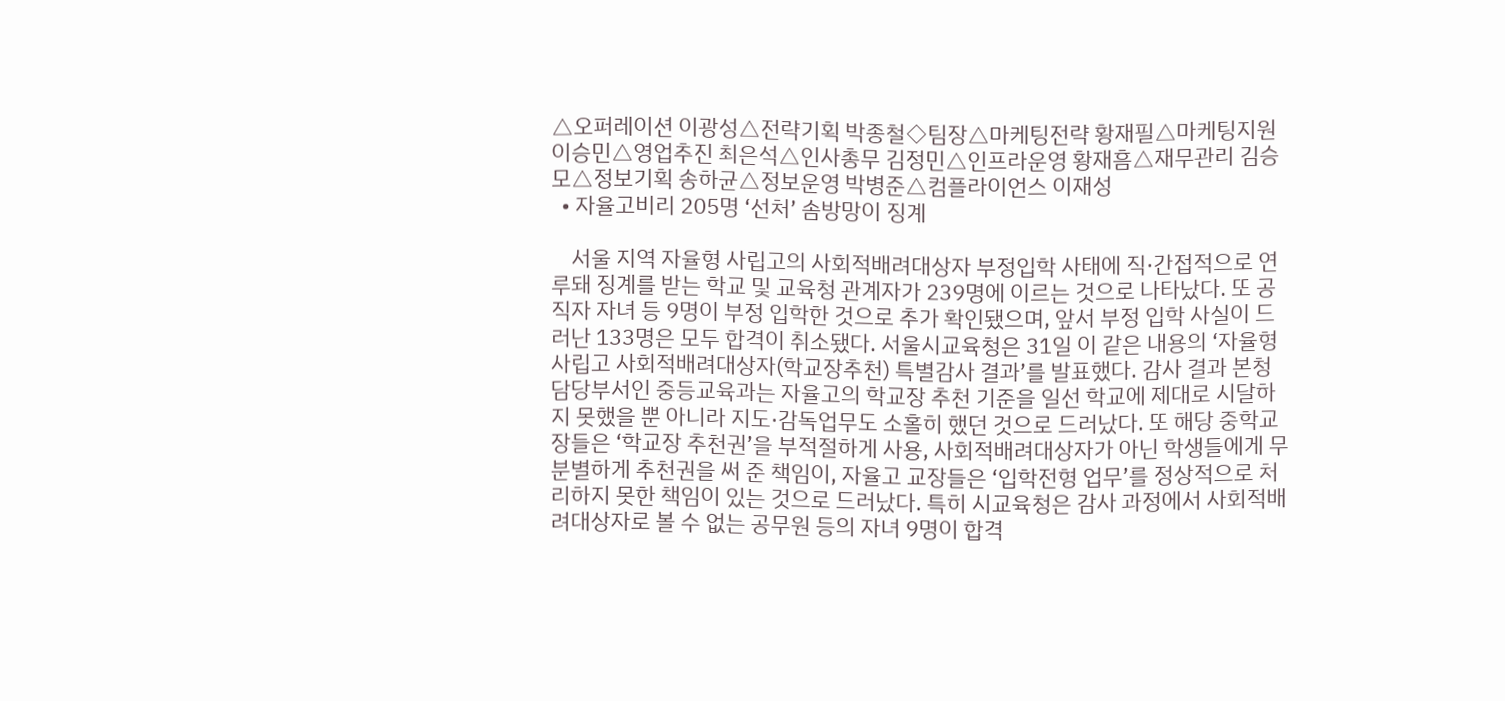△오퍼레이션 이광성△전략기획 박종철◇팀장△마케팅전략 황재필△마케팅지원 이승민△영업추진 최은석△인사총무 김정민△인프라운영 황재흠△재무관리 김승모△정보기획 송하균△정보운영 박병준△컴플라이언스 이재성
  • 자율고비리 205명 ‘선처’ 솜방망이 징계

    서울 지역 자율형 사립고의 사회적배려대상자 부정입학 사태에 직·간접적으로 연루돼 징계를 받는 학교 및 교육청 관계자가 239명에 이르는 것으로 나타났다. 또 공직자 자녀 등 9명이 부정 입학한 것으로 추가 확인됐으며, 앞서 부정 입학 사실이 드러난 133명은 모두 합격이 취소됐다. 서울시교육청은 31일 이 같은 내용의 ‘자율형사립고 사회적배려대상자(학교장추천) 특별감사 결과’를 발표했다. 감사 결과 본청 담당부서인 중등교육과는 자율고의 학교장 추천 기준을 일선 학교에 제대로 시달하지 못했을 뿐 아니라 지도·감독업무도 소홀히 했던 것으로 드러났다. 또 해당 중학교장들은 ‘학교장 추천권’을 부적절하게 사용, 사회적배려대상자가 아닌 학생들에게 무분별하게 추천권을 써 준 책임이, 자율고 교장들은 ‘입학전형 업무’를 정상적으로 처리하지 못한 책임이 있는 것으로 드러났다. 특히 시교육청은 감사 과정에서 사회적배려대상자로 볼 수 없는 공무원 등의 자녀 9명이 합격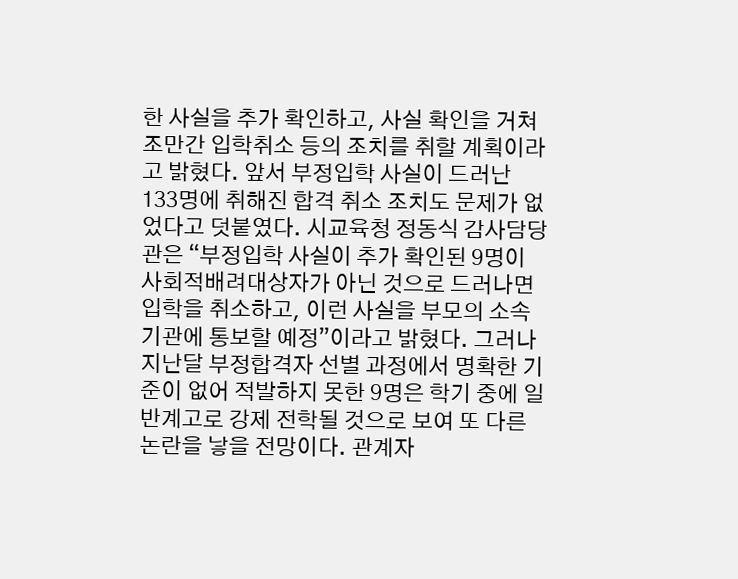한 사실을 추가 확인하고, 사실 확인을 거쳐 조만간 입학취소 등의 조치를 취할 계획이라고 밝혔다. 앞서 부정입학 사실이 드러난 133명에 취해진 합격 취소 조치도 문제가 없었다고 덧붙였다. 시교육청 정동식 감사담당관은 “부정입학 사실이 추가 확인된 9명이 사회적배려대상자가 아닌 것으로 드러나면 입학을 취소하고, 이런 사실을 부모의 소속기관에 통보할 예정”이라고 밝혔다. 그러나 지난달 부정합격자 선별 과정에서 명확한 기준이 없어 적발하지 못한 9명은 학기 중에 일반계고로 강제 전학될 것으로 보여 또 다른 논란을 낳을 전망이다. 관계자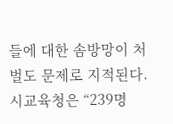들에 대한 솜방망이 처벌도 문제로 지적된다. 시교육청은 “239명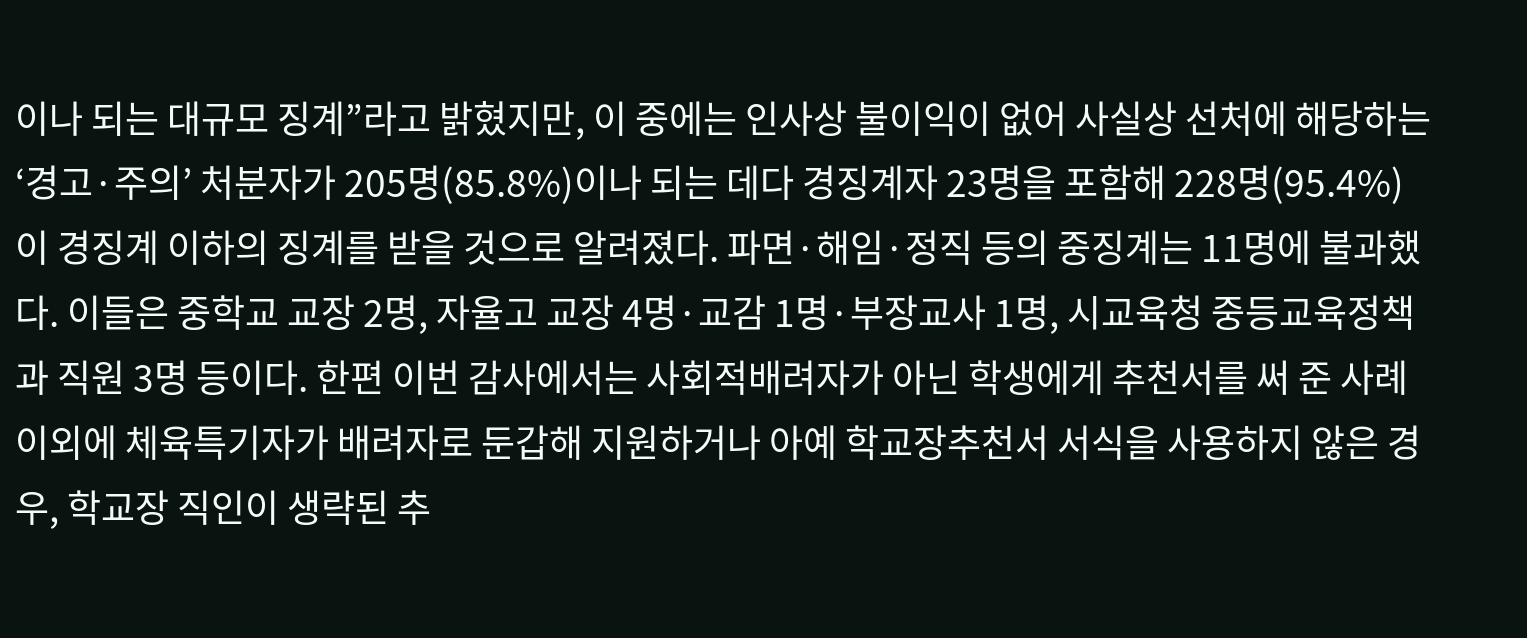이나 되는 대규모 징계”라고 밝혔지만, 이 중에는 인사상 불이익이 없어 사실상 선처에 해당하는 ‘경고·주의’ 처분자가 205명(85.8%)이나 되는 데다 경징계자 23명을 포함해 228명(95.4%)이 경징계 이하의 징계를 받을 것으로 알려졌다. 파면·해임·정직 등의 중징계는 11명에 불과했다. 이들은 중학교 교장 2명, 자율고 교장 4명·교감 1명·부장교사 1명, 시교육청 중등교육정책과 직원 3명 등이다. 한편 이번 감사에서는 사회적배려자가 아닌 학생에게 추천서를 써 준 사례 이외에 체육특기자가 배려자로 둔갑해 지원하거나 아예 학교장추천서 서식을 사용하지 않은 경우, 학교장 직인이 생략된 추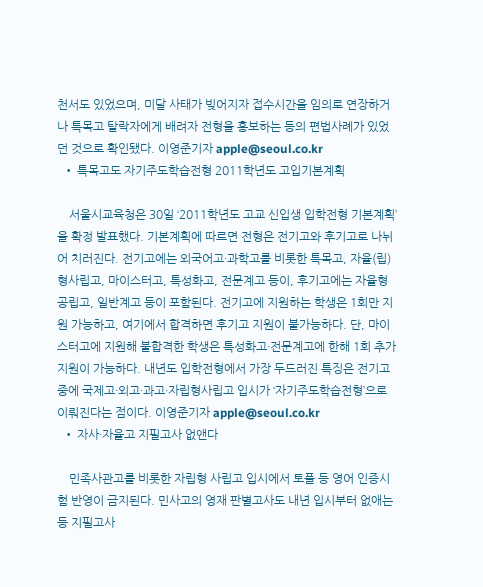천서도 있었으며, 미달 사태가 빚어지자 접수시간을 임의로 연장하거나 특목고 탈락자에게 배려자 전형을 홍보하는 등의 편법사례가 있었던 것으로 확인됐다. 이영준기자 apple@seoul.co.kr
  • 특목고도 자기주도학습전형 2011학년도 고입기본계획

    서울시교육청은 30일 ‘2011학년도 고교 신입생 입학전형 기본계획’을 확정 발표했다. 기본계획에 따르면 전형은 전기고와 후기고로 나뉘어 치러진다. 전기고에는 외국어고·과학고를 비롯한 특목고, 자율(립)형사립고, 마이스터고, 특성화고, 전문계고 등이, 후기고에는 자율형공립고, 일반계고 등이 포함된다. 전기고에 지원하는 학생은 1회만 지원 가능하고, 여기에서 합격하면 후기고 지원이 불가능하다. 단, 마이스터고에 지원해 불합격한 학생은 특성화고·전문계고에 한해 1회 추가지원이 가능하다. 내년도 입학전형에서 가장 두드러진 특징은 전기고 중에 국제고·외고·과고·자립형사립고 입시가 ‘자기주도학습전형’으로 이뤄진다는 점이다. 이영준기자 apple@seoul.co.kr
  • 자사·자율고 지필고사 없앤다

    민족사관고를 비롯한 자립형 사립고 입시에서 토플 등 영어 인증시험 반영이 금지된다. 민사고의 영재 판별고사도 내년 입시부터 없애는 등 지필고사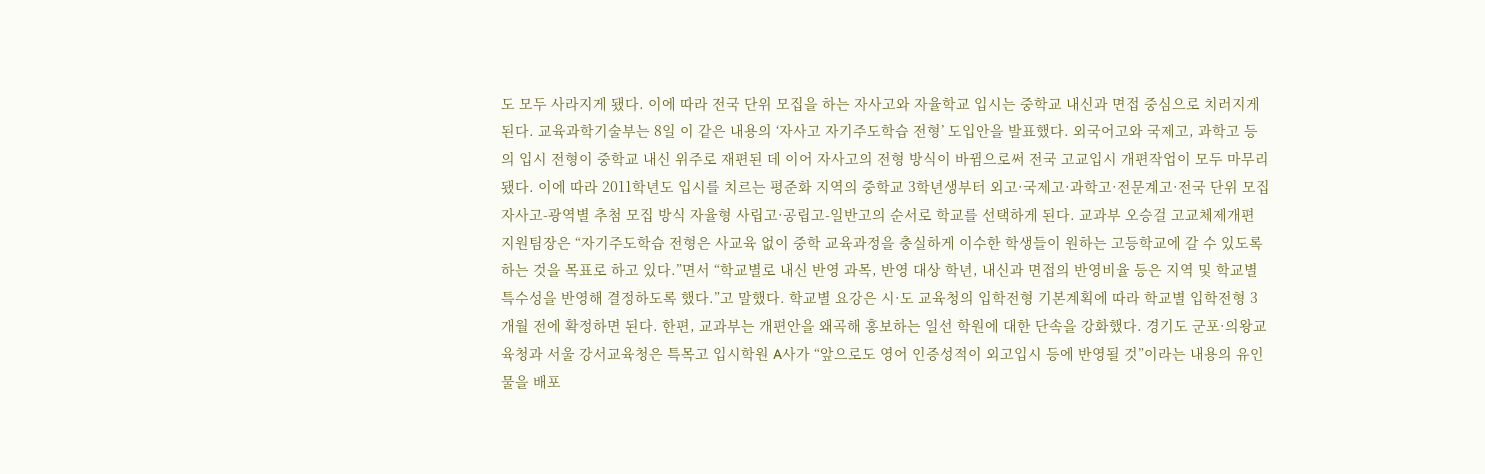도 모두 사라지게 됐다. 이에 따라 전국 단위 모집을 하는 자사고와 자율학교 입시는 중학교 내신과 면접 중심으로 치러지게 된다. 교육과학기술부는 8일 이 같은 내용의 ‘자사고 자기주도학습 전형’ 도입안을 발표했다. 외국어고와 국제고, 과학고 등의 입시 전형이 중학교 내신 위주로 재편된 데 이어 자사고의 전형 방식이 바뀜으로써 전국 고교입시 개편작업이 모두 마무리됐다. 이에 따라 2011학년도 입시를 치르는 평준화 지역의 중학교 3학년생부터 외고·국제고·과학고·전문계고·전국 단위 모집 자사고-광역별 추첨 모집 방식 자율형 사립고·공립고-일반고의 순서로 학교를 선택하게 된다. 교과부 오승걸 고교체제개편 지원팀장은 “자기주도학습 전형은 사교육 없이 중학 교육과정을 충실하게 이수한 학생들이 원하는 고등학교에 갈 수 있도록 하는 것을 목표로 하고 있다.”면서 “학교별로 내신 반영 과목, 반영 대상 학년, 내신과 면접의 반영비율 등은 지역 및 학교별 특수성을 반영해 결정하도록 했다.”고 말했다. 학교별 요강은 시·도 교육청의 입학전형 기본계획에 따라 학교별 입학전형 3개월 전에 확정하면 된다. 한편, 교과부는 개편안을 왜곡해 홍보하는 일선 학원에 대한 단속을 강화했다. 경기도 군포·의왕교육청과 서울 강서교육청은 특목고 입시학원 A사가 “앞으로도 영어 인증성적이 외고입시 등에 반영될 것”이라는 내용의 유인물을 배포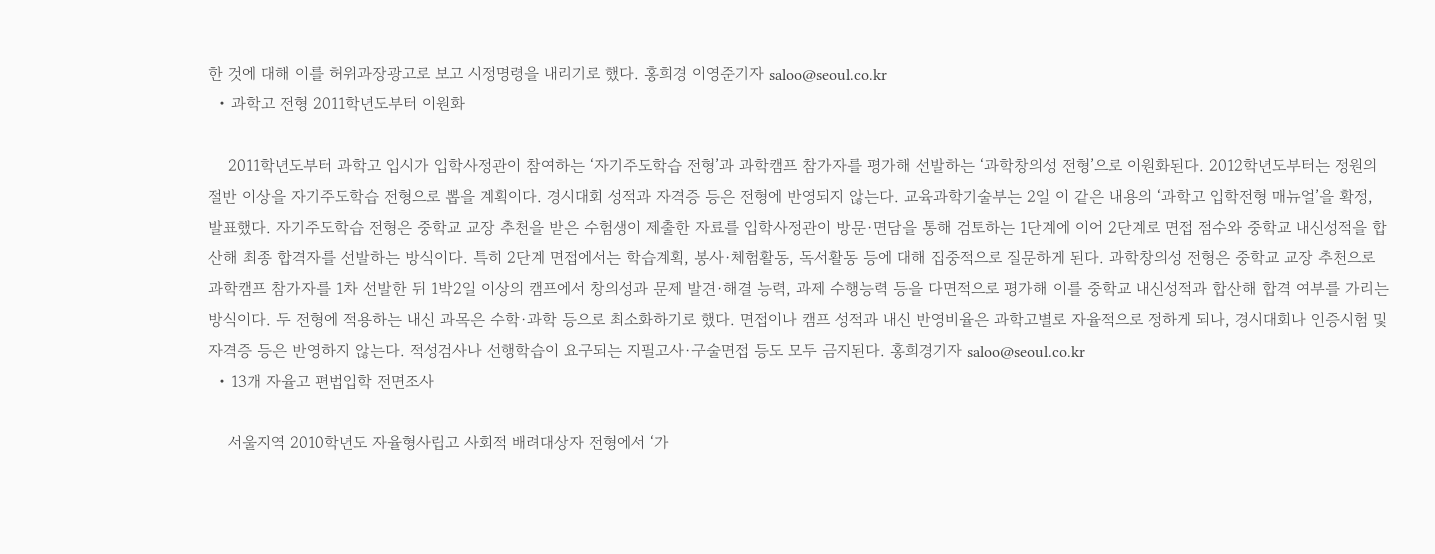한 것에 대해 이를 허위과장광고로 보고 시정명령을 내리기로 했다. 홍희경 이영준기자 saloo@seoul.co.kr
  • 과학고 전형 2011학년도부터 이원화

    2011학년도부터 과학고 입시가 입학사정관이 참여하는 ‘자기주도학습 전형’과 과학캠프 참가자를 평가해 선발하는 ‘과학창의성 전형’으로 이원화된다. 2012학년도부터는 정원의 절반 이상을 자기주도학습 전형으로 뽑을 계획이다. 경시대회 성적과 자격증 등은 전형에 반영되지 않는다. 교육과학기술부는 2일 이 같은 내용의 ‘과학고 입학전형 매뉴얼’을 확정, 발표했다. 자기주도학습 전형은 중학교 교장 추천을 받은 수험생이 제출한 자료를 입학사정관이 방문·면담을 통해 검토하는 1단계에 이어 2단계로 면접 점수와 중학교 내신성적을 합산해 최종 합격자를 선발하는 방식이다. 특히 2단계 면접에서는 학습계획, 봉사·체험활동, 독서활동 등에 대해 집중적으로 질문하게 된다. 과학창의성 전형은 중학교 교장 추천으로 과학캠프 참가자를 1차 선발한 뒤 1박2일 이상의 캠프에서 창의성과 문제 발견·해결 능력, 과제 수행능력 등을 다면적으로 평가해 이를 중학교 내신성적과 합산해 합격 여부를 가리는 방식이다. 두 전형에 적용하는 내신 과목은 수학·과학 등으로 최소화하기로 했다. 면접이나 캠프 성적과 내신 반영비율은 과학고별로 자율적으로 정하게 되나, 경시대회나 인증시험 및 자격증 등은 반영하지 않는다. 적성검사나 선행학습이 요구되는 지필고사·구술면접 등도 모두 금지된다. 홍희경기자 saloo@seoul.co.kr
  • 13개 자율고 편법입학 전면조사

    서울지역 2010학년도 자율형사립고 사회적 배려대상자 전형에서 ‘가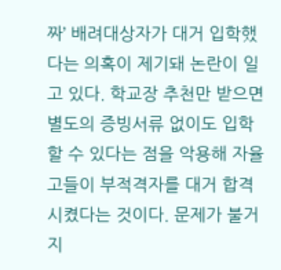짜’ 배려대상자가 대거 입학했다는 의혹이 제기돼 논란이 일고 있다. 학교장 추천만 받으면 별도의 증빙서류 없이도 입학할 수 있다는 점을 악용해 자율고들이 부적격자를 대거 합격시켰다는 것이다. 문제가 불거지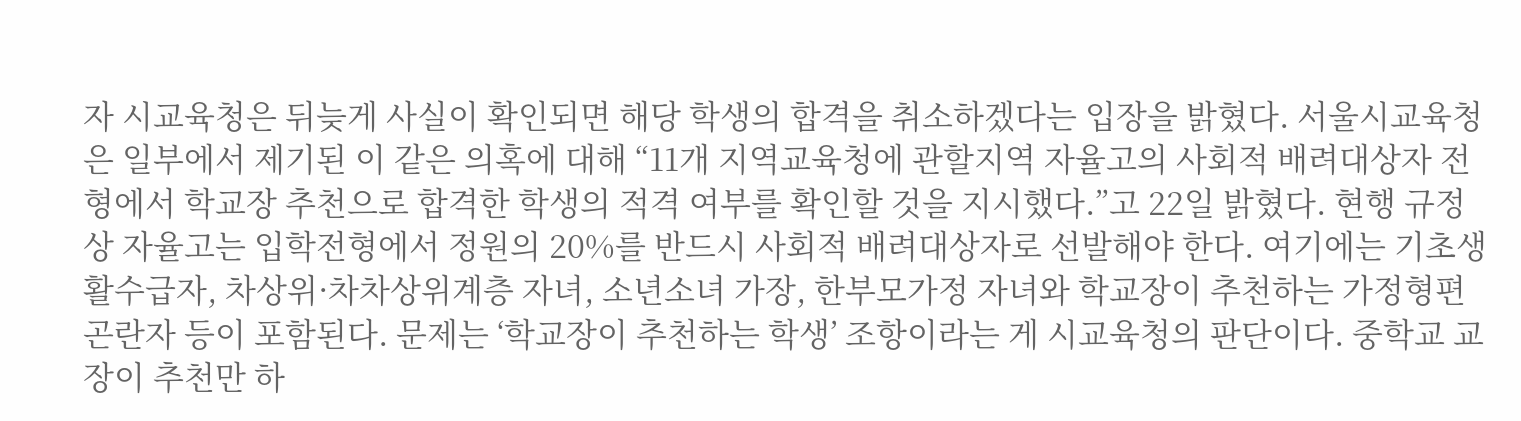자 시교육청은 뒤늦게 사실이 확인되면 해당 학생의 합격을 취소하겠다는 입장을 밝혔다. 서울시교육청은 일부에서 제기된 이 같은 의혹에 대해 “11개 지역교육청에 관할지역 자율고의 사회적 배려대상자 전형에서 학교장 추천으로 합격한 학생의 적격 여부를 확인할 것을 지시했다.”고 22일 밝혔다. 현행 규정상 자율고는 입학전형에서 정원의 20%를 반드시 사회적 배려대상자로 선발해야 한다. 여기에는 기초생활수급자, 차상위·차차상위계층 자녀, 소년소녀 가장, 한부모가정 자녀와 학교장이 추천하는 가정형편 곤란자 등이 포함된다. 문제는 ‘학교장이 추천하는 학생’ 조항이라는 게 시교육청의 판단이다. 중학교 교장이 추천만 하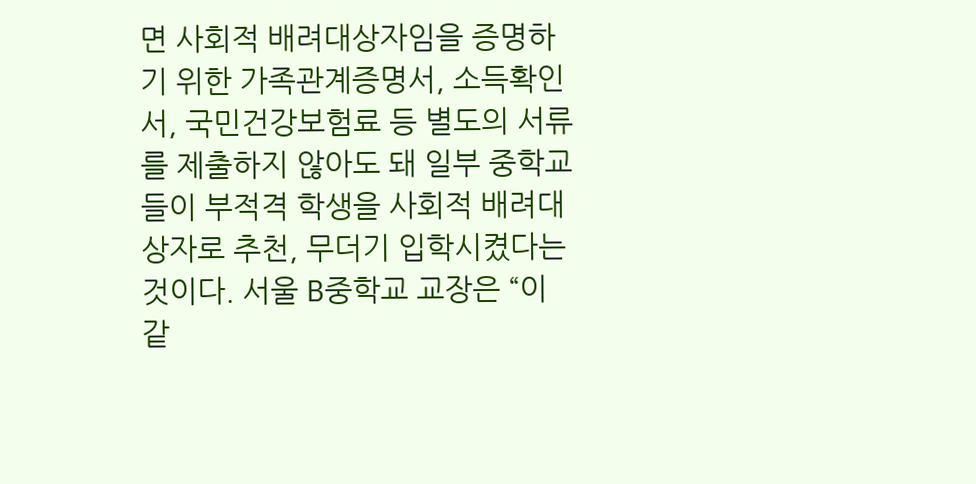면 사회적 배려대상자임을 증명하기 위한 가족관계증명서, 소득확인서, 국민건강보험료 등 별도의 서류를 제출하지 않아도 돼 일부 중학교들이 부적격 학생을 사회적 배려대상자로 추천, 무더기 입학시켰다는 것이다. 서울 B중학교 교장은 “이 같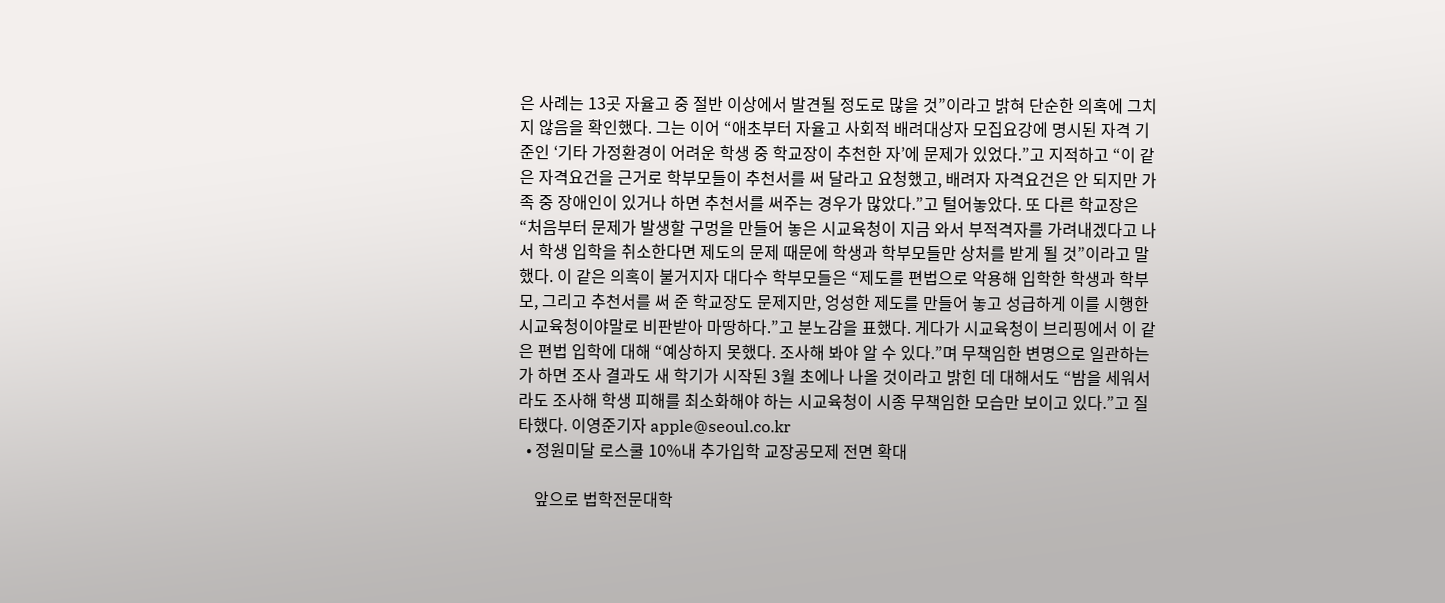은 사례는 13곳 자율고 중 절반 이상에서 발견될 정도로 많을 것”이라고 밝혀 단순한 의혹에 그치지 않음을 확인했다. 그는 이어 “애초부터 자율고 사회적 배려대상자 모집요강에 명시된 자격 기준인 ‘기타 가정환경이 어려운 학생 중 학교장이 추천한 자’에 문제가 있었다.”고 지적하고 “이 같은 자격요건을 근거로 학부모들이 추천서를 써 달라고 요청했고, 배려자 자격요건은 안 되지만 가족 중 장애인이 있거나 하면 추천서를 써주는 경우가 많았다.”고 털어놓았다. 또 다른 학교장은 “처음부터 문제가 발생할 구멍을 만들어 놓은 시교육청이 지금 와서 부적격자를 가려내겠다고 나서 학생 입학을 취소한다면 제도의 문제 때문에 학생과 학부모들만 상처를 받게 될 것”이라고 말했다. 이 같은 의혹이 불거지자 대다수 학부모들은 “제도를 편법으로 악용해 입학한 학생과 학부모, 그리고 추천서를 써 준 학교장도 문제지만, 엉성한 제도를 만들어 놓고 성급하게 이를 시행한 시교육청이야말로 비판받아 마땅하다.”고 분노감을 표했다. 게다가 시교육청이 브리핑에서 이 같은 편법 입학에 대해 “예상하지 못했다. 조사해 봐야 알 수 있다.”며 무책임한 변명으로 일관하는가 하면 조사 결과도 새 학기가 시작된 3월 초에나 나올 것이라고 밝힌 데 대해서도 “밤을 세워서라도 조사해 학생 피해를 최소화해야 하는 시교육청이 시종 무책임한 모습만 보이고 있다.”고 질타했다. 이영준기자 apple@seoul.co.kr
  • 정원미달 로스쿨 10%내 추가입학 교장공모제 전면 확대

    앞으로 법학전문대학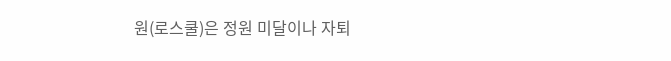원(로스쿨)은 정원 미달이나 자퇴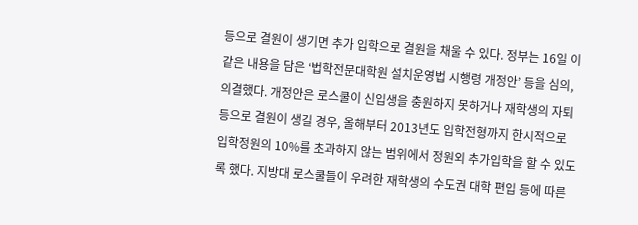등으로 결원이 생기면 추가 입학으로 결원을 채울 수 있다. 정부는 16일 이 같은 내용을 담은 ‘법학전문대학원 설치운영법 시행령 개정안’ 등을 심의, 의결했다. 개정안은 로스쿨이 신입생을 충원하지 못하거나 재학생의 자퇴 등으로 결원이 생길 경우, 올해부터 2013년도 입학전형까지 한시적으로 입학정원의 10%를 초과하지 않는 범위에서 정원외 추가입학을 할 수 있도록 했다. 지방대 로스쿨들이 우려한 재학생의 수도권 대학 편입 등에 따른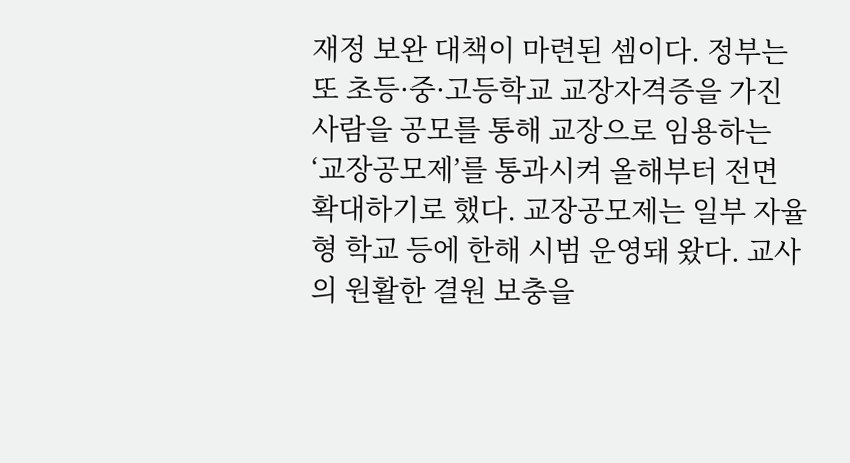재정 보완 대책이 마련된 셈이다. 정부는 또 초등·중·고등학교 교장자격증을 가진 사람을 공모를 통해 교장으로 임용하는 ‘교장공모제’를 통과시켜 올해부터 전면 확대하기로 했다. 교장공모제는 일부 자율형 학교 등에 한해 시범 운영돼 왔다. 교사의 원활한 결원 보충을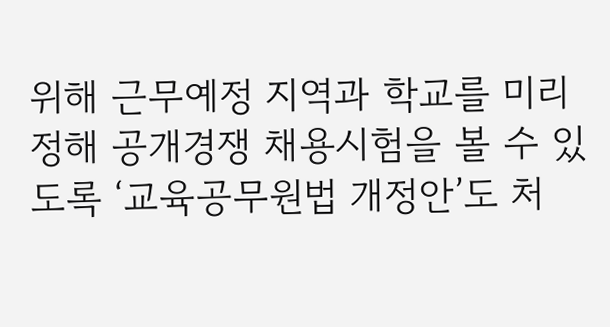위해 근무예정 지역과 학교를 미리 정해 공개경쟁 채용시험을 볼 수 있도록 ‘교육공무원법 개정안’도 처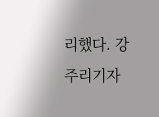리했다. 강주리기자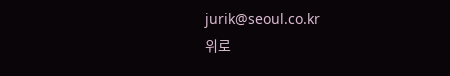jurik@seoul.co.kr
위로